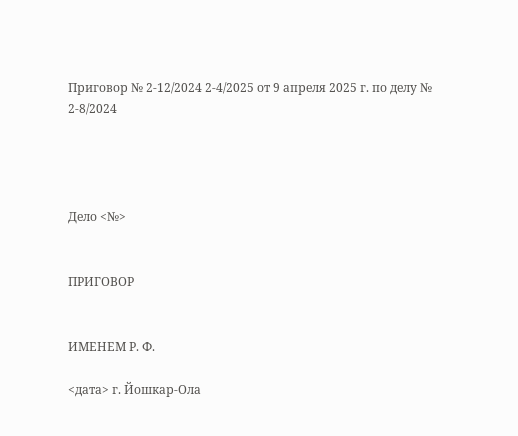Приговор № 2-12/2024 2-4/2025 от 9 апреля 2025 г. по делу № 2-8/2024




Дело <№>


ПРИГОВОР


ИМЕНЕМ Р. Ф.

<дата> г. Йошкар-Ола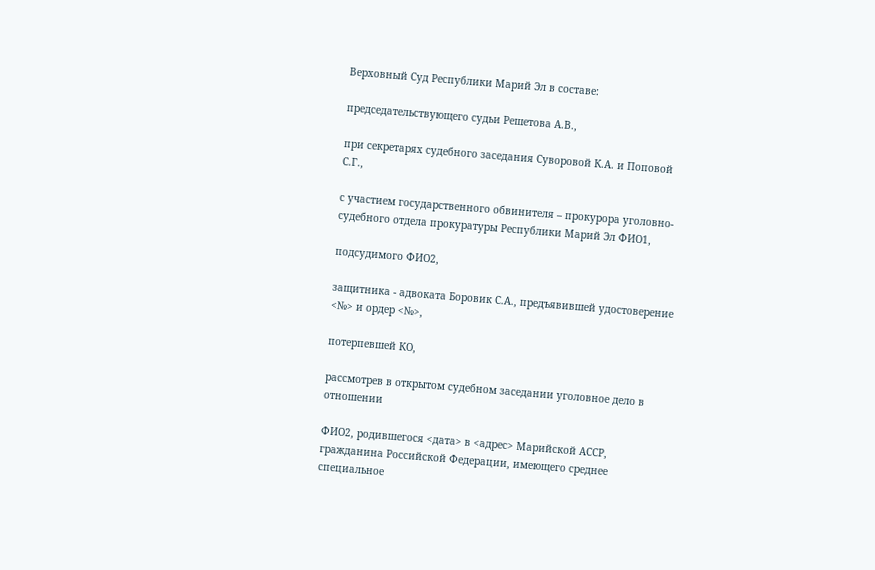Верховный Суд Республики Марий Эл в составе:

председательствующего судьи Решетова А.В.,

при секретарях судебного заседания Суворовой К.А. и Поповой С.Г.,

с участием государственного обвинителя – прокурора уголовно-судебного отдела прокуратуры Республики Марий Эл ФИО1,

подсудимого ФИО2,

защитника - адвоката Боровик С.А., предъявившей удостоверение <№> и ордер <№>,

потерпевшей КО,

рассмотрев в открытом судебном заседании уголовное дело в отношении

ФИО2, родившегося <дата> в <адрес> Марийской АССР, гражданина Российской Федерации, имеющего среднее специальное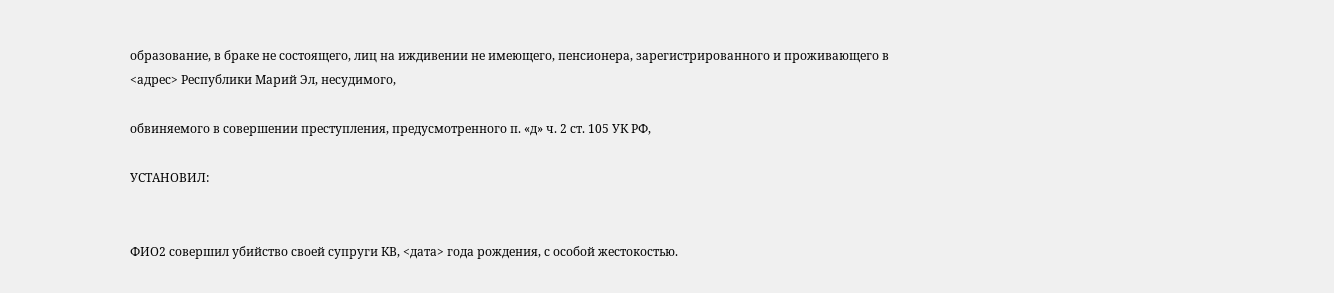образование, в браке не состоящего, лиц на иждивении не имеющего, пенсионера, зарегистрированного и проживающего в <адрес> Республики Марий Эл, несудимого,

обвиняемого в совершении преступления, предусмотренного п. «д» ч. 2 ст. 105 УК РФ,

УСТАНОВИЛ:


ФИО2 совершил убийство своей супруги КВ, <дата> года рождения, с особой жестокостью.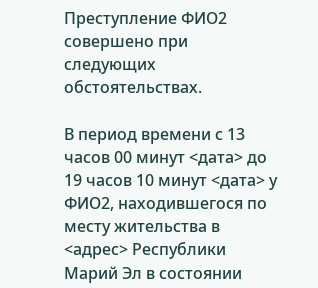Преступление ФИО2 совершено при следующих обстоятельствах.

В период времени с 13 часов 00 минут <дата> до 19 часов 10 минут <дата> у ФИО2, находившегося по месту жительства в <адрес> Республики Марий Эл в состоянии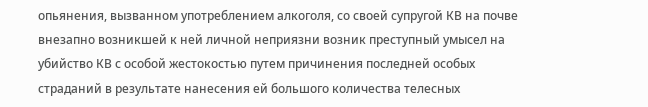опьянения, вызванном употреблением алкоголя, со своей супругой КВ на почве внезапно возникшей к ней личной неприязни возник преступный умысел на убийство КВ с особой жестокостью путем причинения последней особых страданий в результате нанесения ей большого количества телесных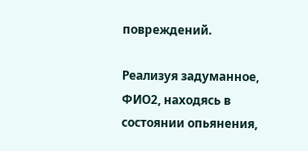повреждений.

Реализуя задуманное, ФИО2, находясь в состоянии опьянения,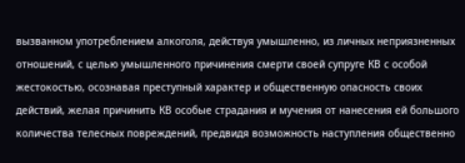вызванном употреблением алкоголя, действуя умышленно, из личных неприязненных отношений, с целью умышленного причинения смерти своей супруге КВ с особой жестокостью, осознавая преступный характер и общественную опасность своих действий, желая причинить КВ особые страдания и мучения от нанесения ей большого количества телесных повреждений, предвидя возможность наступления общественно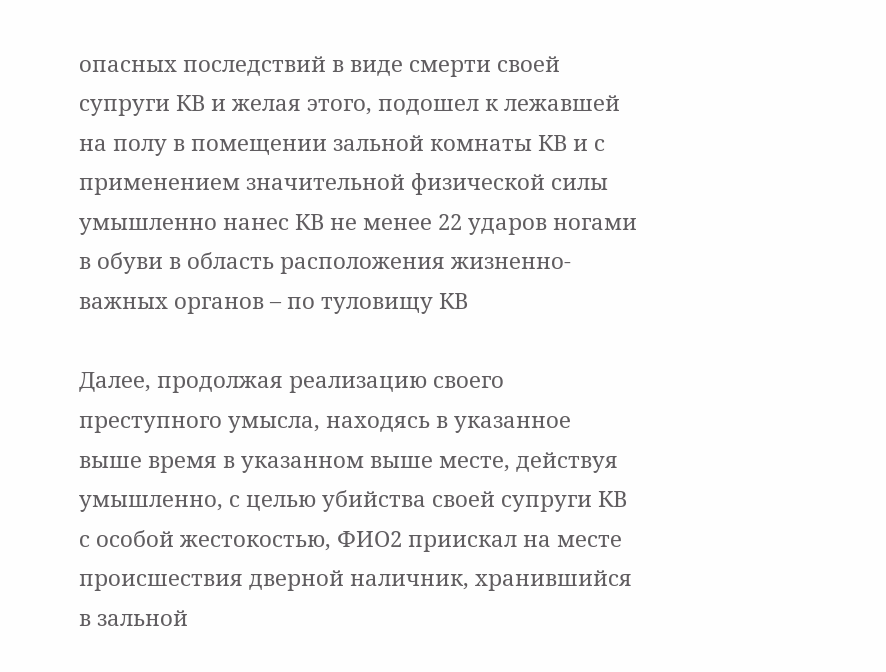опасных последствий в виде смерти своей супруги КВ и желая этого, подошел к лежавшей на полу в помещении зальной комнаты КВ и с применением значительной физической силы умышленно нанес КВ не менее 22 ударов ногами в обуви в область расположения жизненно-важных органов – по туловищу КВ

Далее, продолжая реализацию своего преступного умысла, находясь в указанное выше время в указанном выше месте, действуя умышленно, с целью убийства своей супруги КВ с особой жестокостью, ФИО2 приискал на месте происшествия дверной наличник, хранившийся в зальной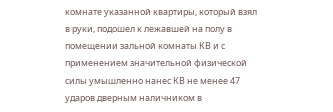комнате указанной квартиры, который взял в руки, подошел к лежавшей на полу в помещении зальной комнаты КВ и с применением значительной физической силы умышленно нанес КВ не менее 47 ударов дверным наличником в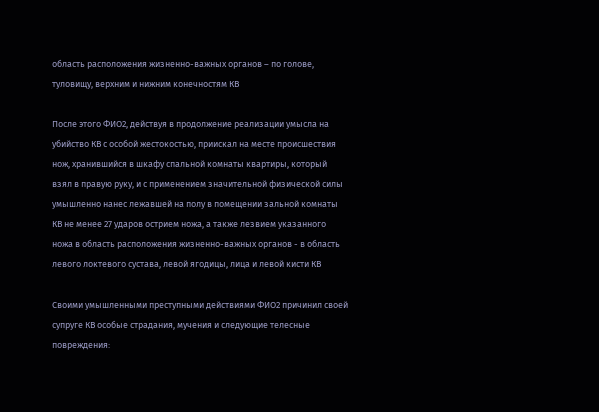область расположения жизненно-важных органов – по голове, туловищу, верхним и нижним конечностям КВ

После этого ФИО2, действуя в продолжение реализации умысла на убийство КВ с особой жестокостью, приискал на месте происшествия нож, хранившийся в шкафу спальной комнаты квартиры, который взял в правую руку, и с применением значительной физической силы умышленно нанес лежавшей на полу в помещении зальной комнаты КВ не менее 27 ударов острием ножа, а также лезвием указанного ножа в область расположения жизненно-важных органов - в область левого локтевого сустава, левой ягодицы, лица и левой кисти КВ

Своими умышленными преступными действиями ФИО2 причинил своей супруге КВ особые страдания, мучения и следующие телесные повреждения: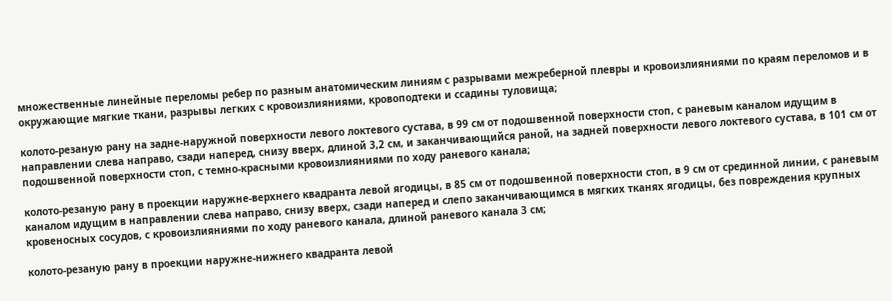множественные линейные переломы ребер по разным анатомическим линиям с разрывами межреберной плевры и кровоизлияниями по краям переломов и в окружающие мягкие ткани, разрывы легких с кровоизлияниями, кровоподтеки и ссадины туловища;

колото-резаную рану на задне-наружной поверхности левого локтевого сустава, в 99 см от подошвенной поверхности стоп, с раневым каналом идущим в направлении слева направо, сзади наперед, снизу вверх, длиной 3,2 см, и заканчивающийся раной, на задней поверхности левого локтевого сустава, в 101 см от подошвенной поверхности стоп, с темно-красными кровоизлияниями по ходу раневого канала;

колото-резаную рану в проекции наружне-верхнего квадранта левой ягодицы, в 85 см от подошвенной поверхности стоп, в 9 см от срединной линии, с раневым каналом идущим в направлении слева направо, снизу вверх, сзади наперед и слепо заканчивающимся в мягких тканях ягодицы, без повреждения крупных кровеносных сосудов, с кровоизлияниями по ходу раневого канала, длиной раневого канала 3 см;

колото-резаную рану в проекции наружне-нижнего квадранта левой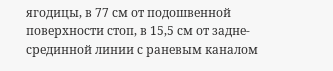ягодицы, в 77 см от подошвенной поверхности стоп, в 15,5 см от задне-срединной линии с раневым каналом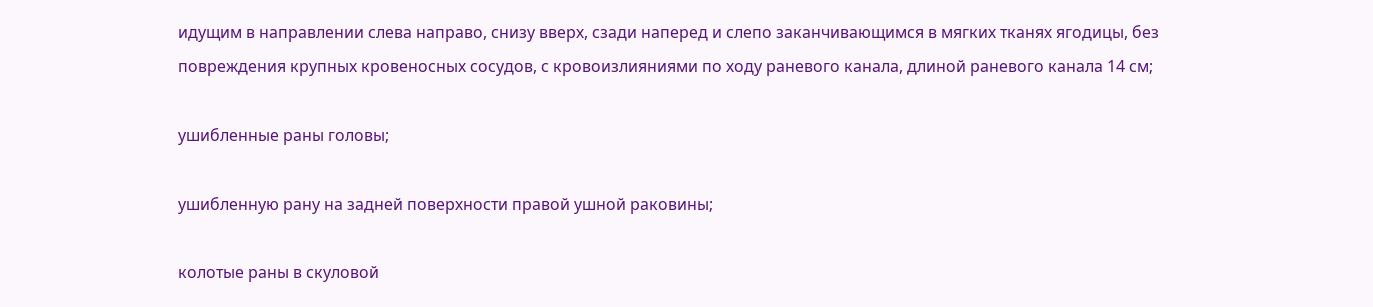идущим в направлении слева направо, снизу вверх, сзади наперед и слепо заканчивающимся в мягких тканях ягодицы, без повреждения крупных кровеносных сосудов, с кровоизлияниями по ходу раневого канала, длиной раневого канала 14 см;

ушибленные раны головы;

ушибленную рану на задней поверхности правой ушной раковины;

колотые раны в скуловой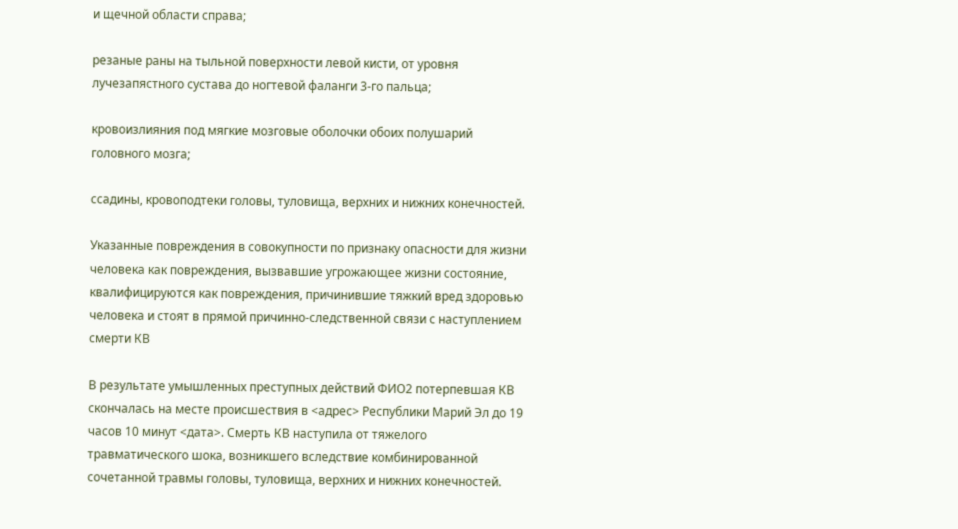и щечной области справа;

резаные раны на тыльной поверхности левой кисти, от уровня лучезапястного сустава до ногтевой фаланги 3-го пальца;

кровоизлияния под мягкие мозговые оболочки обоих полушарий головного мозга;

ссадины, кровоподтеки головы, туловища, верхних и нижних конечностей.

Указанные повреждения в совокупности по признаку опасности для жизни человека как повреждения, вызвавшие угрожающее жизни состояние, квалифицируются как повреждения, причинившие тяжкий вред здоровью человека и стоят в прямой причинно-следственной связи с наступлением смерти КВ

В результате умышленных преступных действий ФИО2 потерпевшая КВ скончалась на месте происшествия в <адрес> Республики Марий Эл до 19 часов 10 минут <дата>. Смерть КВ наступила от тяжелого травматического шока, возникшего вследствие комбинированной сочетанной травмы головы, туловища, верхних и нижних конечностей.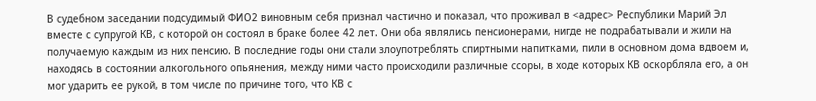В судебном заседании подсудимый ФИО2 виновным себя признал частично и показал, что проживал в <адрес> Республики Марий Эл вместе с супругой КВ, с которой он состоял в браке более 42 лет. Они оба являлись пенсионерами, нигде не подрабатывали и жили на получаемую каждым из них пенсию. В последние годы они стали злоупотреблять спиртными напитками, пили в основном дома вдвоем и, находясь в состоянии алкогольного опьянения, между ними часто происходили различные ссоры, в ходе которых КВ оскорбляла его, а он мог ударить ее рукой, в том числе по причине того, что КВ с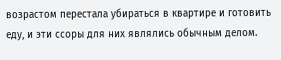возрастом перестала убираться в квартире и готовить еду, и эти ссоры для них являлись обычным делом.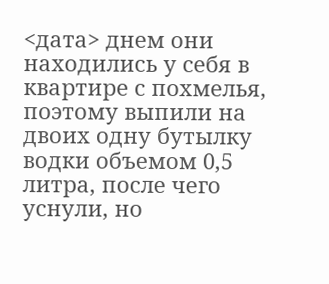<дата> днем они находились у себя в квартире с похмелья, поэтому выпили на двоих одну бутылку водки объемом 0,5 литра, после чего уснули, но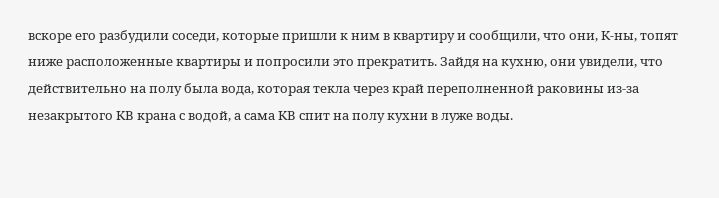вскоре его разбудили соседи, которые пришли к ним в квартиру и сообщили, что они, К-ны, топят ниже расположенные квартиры и попросили это прекратить. Зайдя на кухню, они увидели, что действительно на полу была вода, которая текла через край переполненной раковины из-за незакрытого КВ крана с водой, а сама КВ спит на полу кухни в луже воды.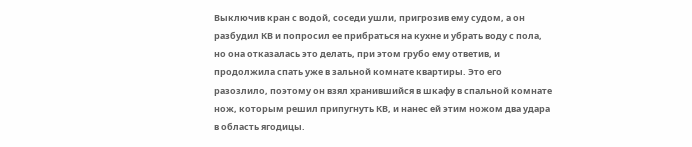Выключив кран с водой, соседи ушли, пригрозив ему судом, а он разбудил КВ и попросил ее прибраться на кухне и убрать воду с пола, но она отказалась это делать, при этом грубо ему ответив, и продолжила спать уже в зальной комнате квартиры. Это его разозлило, поэтому он взял хранившийся в шкафу в спальной комнате нож, которым решил припугнуть КВ, и нанес ей этим ножом два удара в область ягодицы.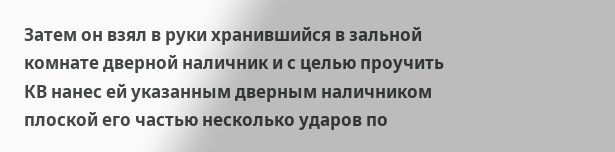Затем он взял в руки хранившийся в зальной комнате дверной наличник и с целью проучить КВ нанес ей указанным дверным наличником плоской его частью несколько ударов по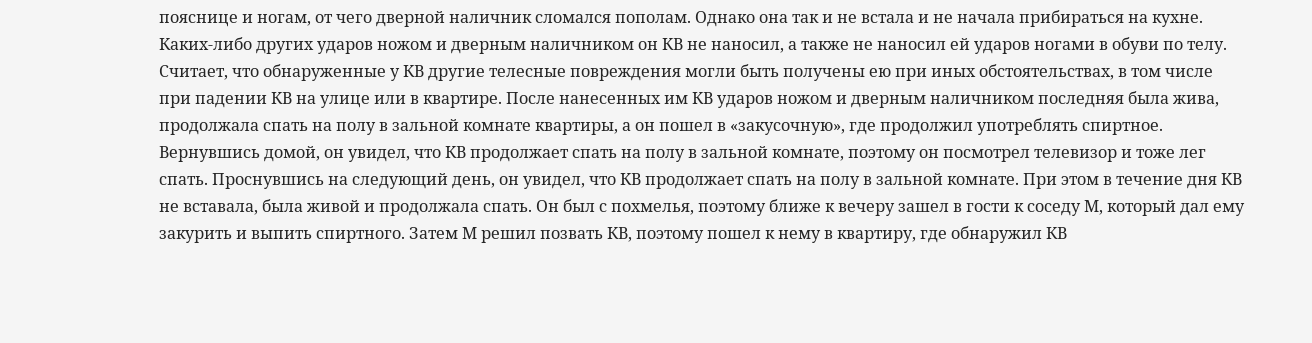пояснице и ногам, от чего дверной наличник сломался пополам. Однако она так и не встала и не начала прибираться на кухне. Каких-либо других ударов ножом и дверным наличником он КВ не наносил, а также не наносил ей ударов ногами в обуви по телу. Считает, что обнаруженные у КВ другие телесные повреждения могли быть получены ею при иных обстоятельствах, в том числе при падении КВ на улице или в квартире. После нанесенных им КВ ударов ножом и дверным наличником последняя была жива, продолжала спать на полу в зальной комнате квартиры, а он пошел в «закусочную», где продолжил употреблять спиртное. Вернувшись домой, он увидел, что КВ продолжает спать на полу в зальной комнате, поэтому он посмотрел телевизор и тоже лег спать. Проснувшись на следующий день, он увидел, что КВ продолжает спать на полу в зальной комнате. При этом в течение дня КВ не вставала, была живой и продолжала спать. Он был с похмелья, поэтому ближе к вечеру зашел в гости к соседу М, который дал ему закурить и выпить спиртного. Затем М решил позвать КВ, поэтому пошел к нему в квартиру, где обнаружил КВ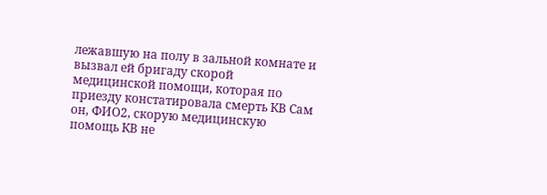лежавшую на полу в зальной комнате и вызвал ей бригаду скорой медицинской помощи, которая по приезду констатировала смерть КВ Сам он, ФИО2, скорую медицинскую помощь КВ не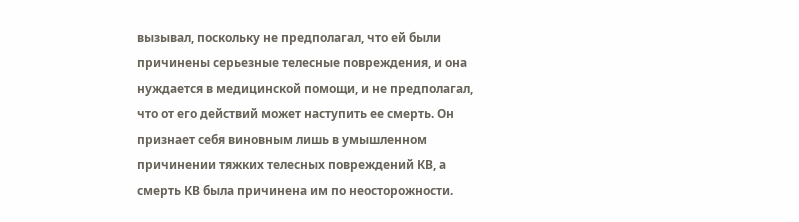вызывал, поскольку не предполагал, что ей были причинены серьезные телесные повреждения, и она нуждается в медицинской помощи, и не предполагал, что от его действий может наступить ее смерть. Он признает себя виновным лишь в умышленном причинении тяжких телесных повреждений КВ, а смерть КВ была причинена им по неосторожности.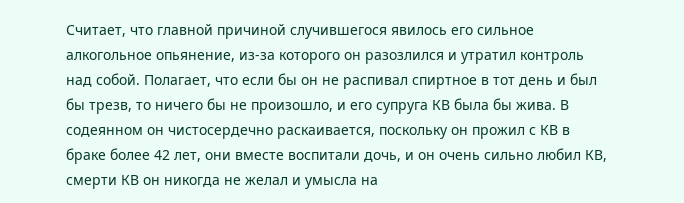Считает, что главной причиной случившегося явилось его сильное алкогольное опьянение, из-за которого он разозлился и утратил контроль над собой. Полагает, что если бы он не распивал спиртное в тот день и был бы трезв, то ничего бы не произошло, и его супруга КВ была бы жива. В содеянном он чистосердечно раскаивается, поскольку он прожил с КВ в браке более 42 лет, они вместе воспитали дочь, и он очень сильно любил КВ, смерти КВ он никогда не желал и умысла на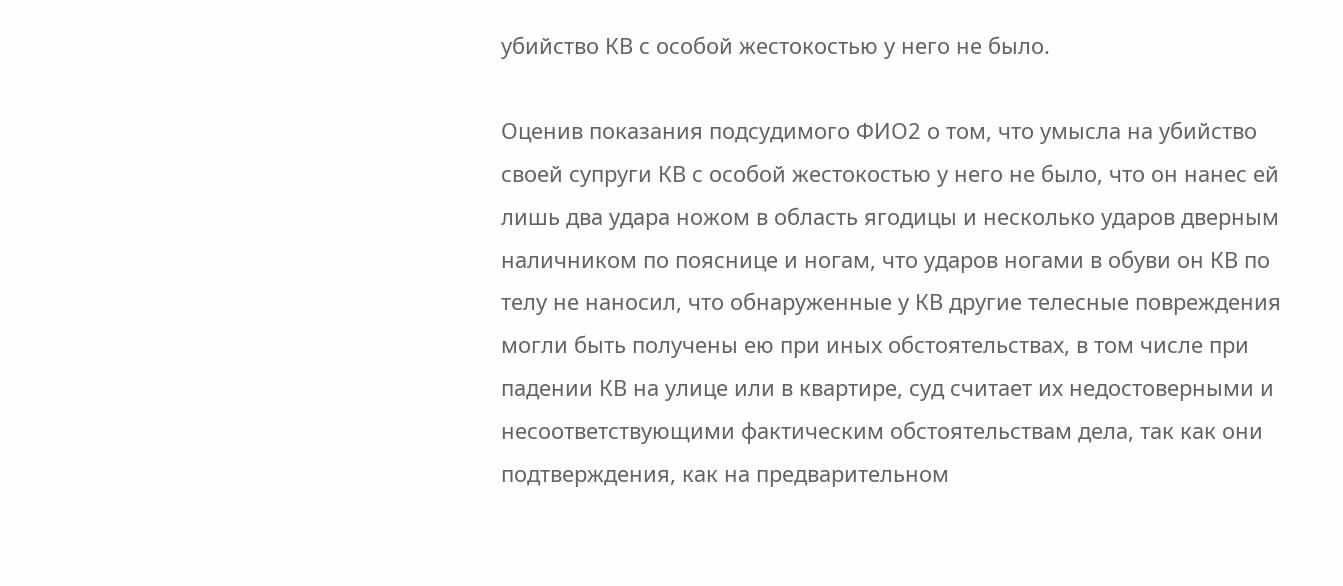убийство КВ с особой жестокостью у него не было.

Оценив показания подсудимого ФИО2 о том, что умысла на убийство своей супруги КВ с особой жестокостью у него не было, что он нанес ей лишь два удара ножом в область ягодицы и несколько ударов дверным наличником по пояснице и ногам, что ударов ногами в обуви он КВ по телу не наносил, что обнаруженные у КВ другие телесные повреждения могли быть получены ею при иных обстоятельствах, в том числе при падении КВ на улице или в квартире, суд считает их недостоверными и несоответствующими фактическим обстоятельствам дела, так как они подтверждения, как на предварительном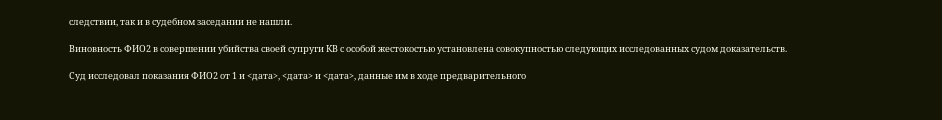следствии, так и в судебном заседании не нашли.

Виновность ФИО2 в совершении убийства своей супруги КВ с особой жестокостью установлена совокупностью следующих исследованных судом доказательств.

Суд исследовал показания ФИО2 от 1 и <дата>, <дата> и <дата>, данные им в ходе предварительного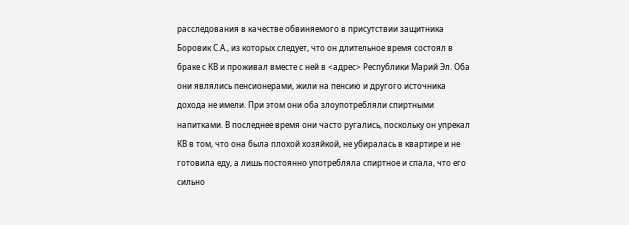расследования в качестве обвиняемого в присутствии защитника Боровик С.А., из которых следует, что он длительное время состоял в браке с КВ и проживал вместе с ней в <адрес> Республики Марий Эл. Оба они являлись пенсионерами, жили на пенсию и другого источника дохода не имели. При этом они оба злоупотребляли спиртными напитками. В последнее время они часто ругались, поскольку он упрекал КВ в том, что она была плохой хозяйкой, не убиралась в квартире и не готовила еду, а лишь постоянно употребляла спиртное и спала, что его сильно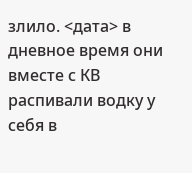злило. <дата> в дневное время они вместе с КВ распивали водку у себя в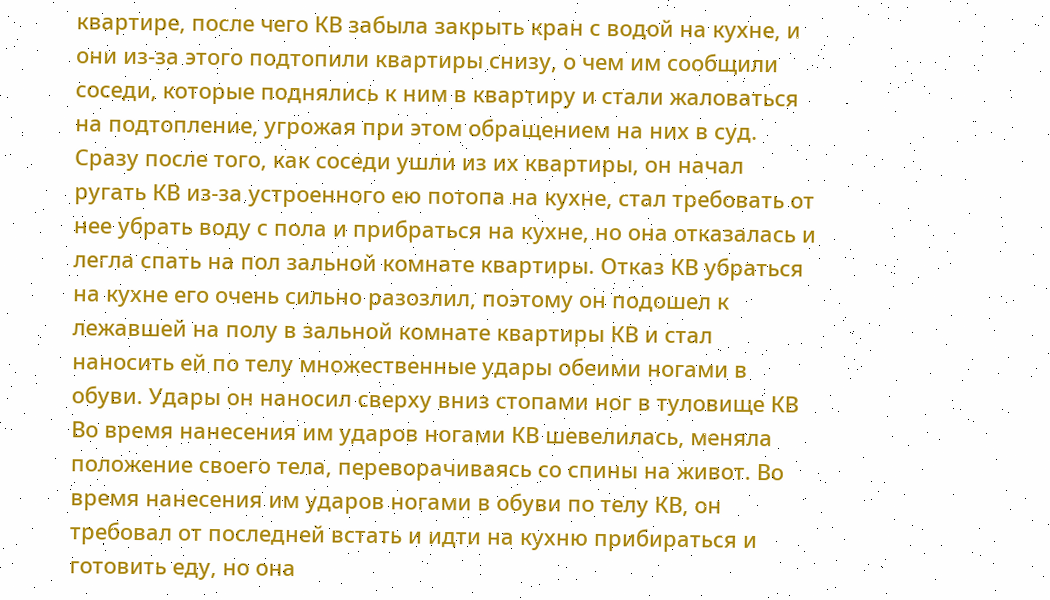квартире, после чего КВ забыла закрыть кран с водой на кухне, и они из-за этого подтопили квартиры снизу, о чем им сообщили соседи, которые поднялись к ним в квартиру и стали жаловаться на подтопление, угрожая при этом обращением на них в суд. Сразу после того, как соседи ушли из их квартиры, он начал ругать КВ из-за устроенного ею потопа на кухне, стал требовать от нее убрать воду с пола и прибраться на кухне, но она отказалась и легла спать на пол зальной комнате квартиры. Отказ КВ убраться на кухне его очень сильно разозлил, поэтому он подошел к лежавшей на полу в зальной комнате квартиры КВ и стал наносить ей по телу множественные удары обеими ногами в обуви. Удары он наносил сверху вниз стопами ног в туловище КВ Во время нанесения им ударов ногами КВ шевелилась, меняла положение своего тела, переворачиваясь со спины на живот. Во время нанесения им ударов ногами в обуви по телу КВ, он требовал от последней встать и идти на кухню прибираться и готовить еду, но она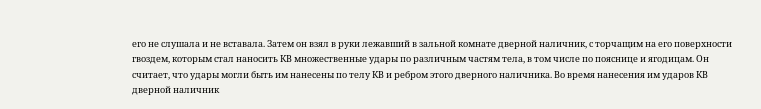его не слушала и не вставала. Затем он взял в руки лежавший в зальной комнате дверной наличник, с торчащим на его поверхности гвоздем, которым стал наносить КВ множественные удары по различным частям тела, в том числе по пояснице и ягодицам. Он считает, что удары могли быть им нанесены по телу КВ и ребром этого дверного наличника. Во время нанесения им ударов КВ дверной наличник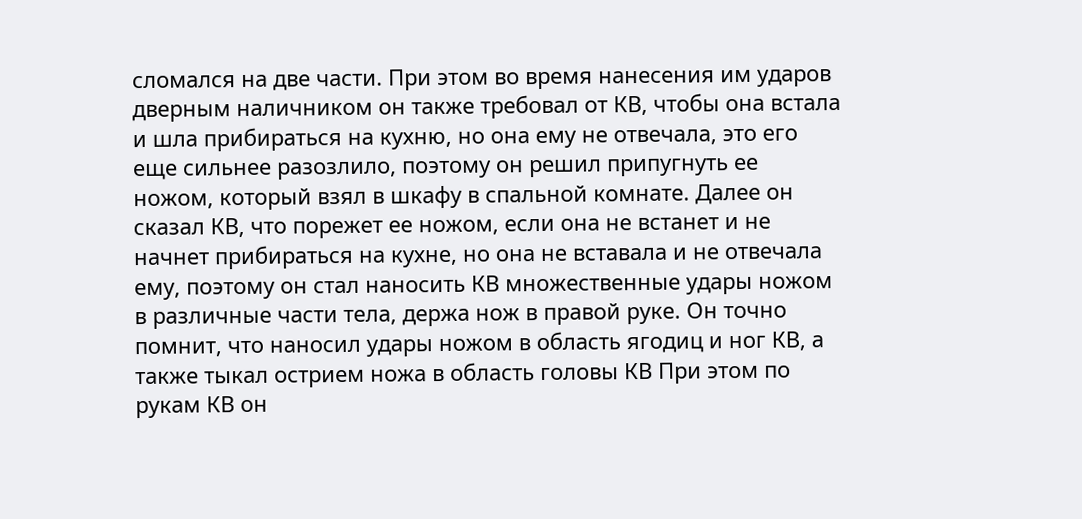сломался на две части. При этом во время нанесения им ударов дверным наличником он также требовал от КВ, чтобы она встала и шла прибираться на кухню, но она ему не отвечала, это его еще сильнее разозлило, поэтому он решил припугнуть ее ножом, который взял в шкафу в спальной комнате. Далее он сказал КВ, что порежет ее ножом, если она не встанет и не начнет прибираться на кухне, но она не вставала и не отвечала ему, поэтому он стал наносить КВ множественные удары ножом в различные части тела, держа нож в правой руке. Он точно помнит, что наносил удары ножом в область ягодиц и ног КВ, а также тыкал острием ножа в область головы КВ При этом по рукам КВ он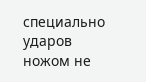специально ударов ножом не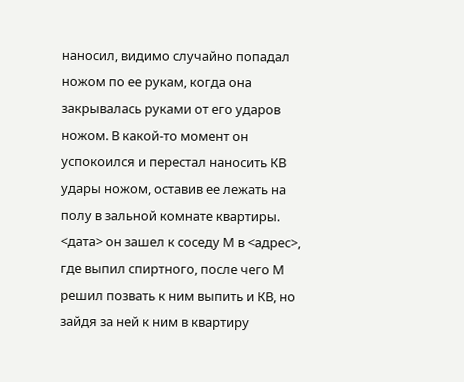наносил, видимо случайно попадал ножом по ее рукам, когда она закрывалась руками от его ударов ножом. В какой-то момент он успокоился и перестал наносить КВ удары ножом, оставив ее лежать на полу в зальной комнате квартиры. <дата> он зашел к соседу М в <адрес>, где выпил спиртного, после чего М решил позвать к ним выпить и КВ, но зайдя за ней к ним в квартиру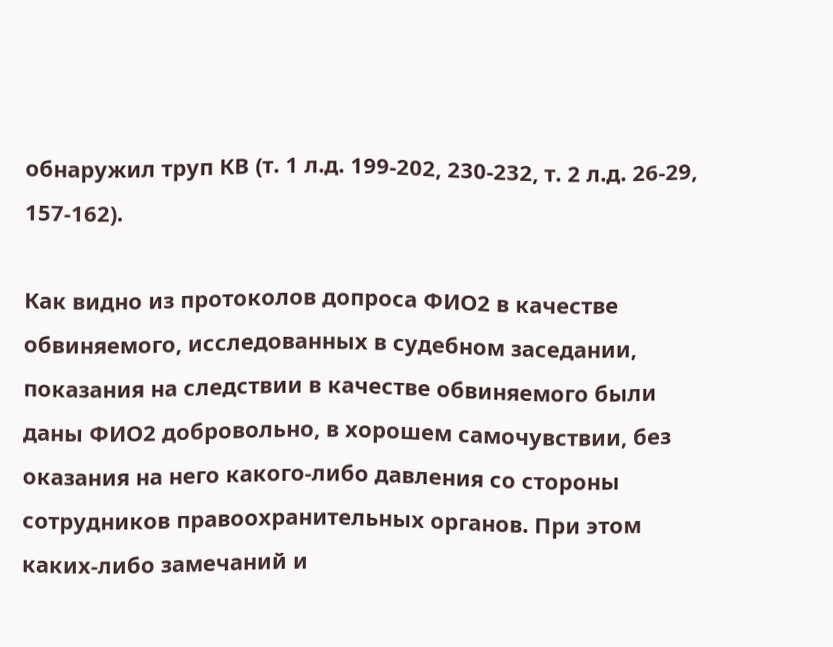обнаружил труп КВ (т. 1 л.д. 199-202, 230-232, т. 2 л.д. 26-29, 157-162).

Как видно из протоколов допроса ФИО2 в качестве обвиняемого, исследованных в судебном заседании, показания на следствии в качестве обвиняемого были даны ФИО2 добровольно, в хорошем самочувствии, без оказания на него какого-либо давления со стороны сотрудников правоохранительных органов. При этом каких-либо замечаний и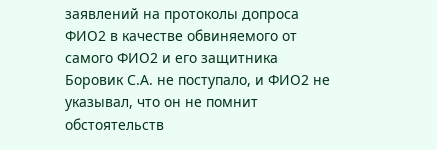заявлений на протоколы допроса ФИО2 в качестве обвиняемого от самого ФИО2 и его защитника Боровик С.А. не поступало, и ФИО2 не указывал, что он не помнит обстоятельств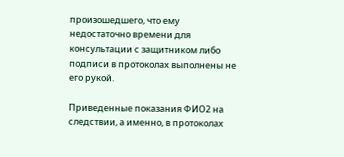произошедшего, что ему недостаточно времени для консультации с защитником либо подписи в протоколах выполнены не его рукой.

Приведенные показания ФИО2 на следствии, а именно, в протоколах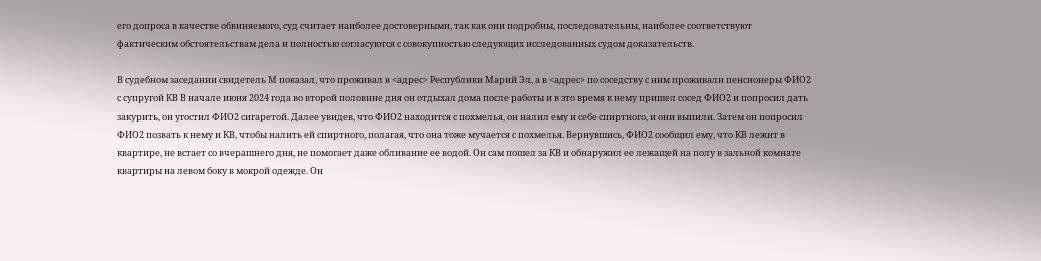его допроса в качестве обвиняемого, суд считает наиболее достоверными, так как они подробны, последовательны, наиболее соответствуют фактическим обстоятельствам дела и полностью согласуются с совокупностью следующих исследованных судом доказательств.

В судебном заседании свидетель М показал, что проживал в <адрес> Республики Марий Эл, а в <адрес> по соседству с ним проживали пенсионеры ФИО2 с супругой КВ В начале июня 2024 года во второй половине дня он отдыхал дома после работы и в это время к нему пришел сосед ФИО2 и попросил дать закурить, он угостил ФИО2 сигаретой. Далее увидев, что ФИО2 находится с похмелья, он налил ему и себе спиртного, и они выпили. Затем он попросил ФИО2 позвать к нему и КВ, чтобы налить ей спиртного, полагая, что она тоже мучается с похмелья. Вернувшись, ФИО2 сообщил ему, что КВ лежит в квартире, не встает со вчерашнего дня, не помогает даже обливание ее водой. Он сам пошел за КВ и обнаружил ее лежащей на полу в зальной комнате квартиры на левом боку в мокрой одежде. Он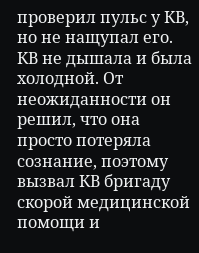проверил пульс у КВ, но не нащупал его. КВ не дышала и была холодной. От неожиданности он решил, что она просто потеряла сознание, поэтому вызвал КВ бригаду скорой медицинской помощи и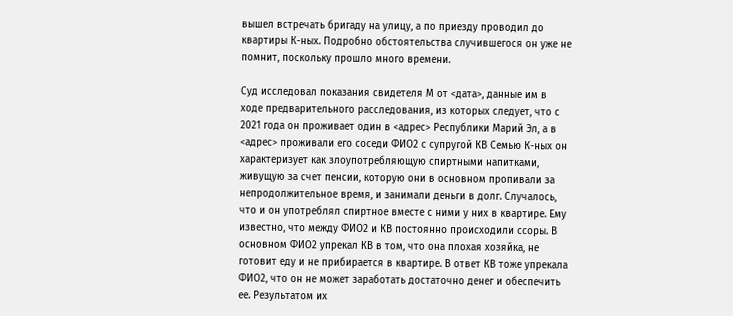вышел встречать бригаду на улицу, а по приезду проводил до квартиры К-ных. Подробно обстоятельства случившегося он уже не помнит, поскольку прошло много времени.

Суд исследовал показания свидетеля М от <дата>, данные им в ходе предварительного расследования, из которых следует, что с 2021 года он проживает один в <адрес> Республики Марий Эл, а в <адрес> проживали его соседи ФИО2 с супругой КВ Семью К-ных он характеризует как злоупотребляющую спиртными напитками, живущую за счет пенсии, которую они в основном пропивали за непродолжительное время, и занимали деньги в долг. Случалось, что и он употреблял спиртное вместе с ними у них в квартире. Ему известно, что между ФИО2 и КВ постоянно происходили ссоры. В основном ФИО2 упрекал КВ в том, что она плохая хозяйка, не готовит еду и не прибирается в квартире. В ответ КВ тоже упрекала ФИО2, что он не может заработать достаточно денег и обеспечить ее. Результатом их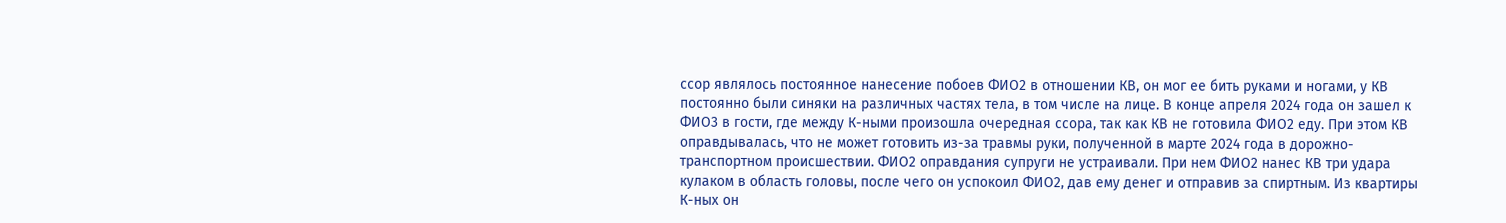ссор являлось постоянное нанесение побоев ФИО2 в отношении КВ, он мог ее бить руками и ногами, у КВ постоянно были синяки на различных частях тела, в том числе на лице. В конце апреля 2024 года он зашел к ФИО3 в гости, где между К-ными произошла очередная ссора, так как КВ не готовила ФИО2 еду. При этом КВ оправдывалась, что не может готовить из-за травмы руки, полученной в марте 2024 года в дорожно-транспортном происшествии. ФИО2 оправдания супруги не устраивали. При нем ФИО2 нанес КВ три удара кулаком в область головы, после чего он успокоил ФИО2, дав ему денег и отправив за спиртным. Из квартиры К-ных он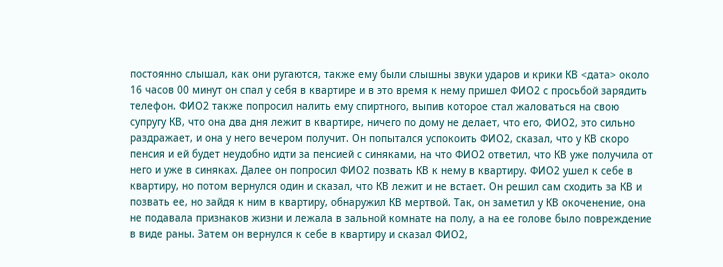постоянно слышал, как они ругаются, также ему были слышны звуки ударов и крики КВ <дата> около 16 часов 00 минут он спал у себя в квартире и в это время к нему пришел ФИО2 с просьбой зарядить телефон. ФИО2 также попросил налить ему спиртного, выпив которое стал жаловаться на свою супругу КВ, что она два дня лежит в квартире, ничего по дому не делает, что его, ФИО2, это сильно раздражает, и она у него вечером получит. Он попытался успокоить ФИО2, сказал, что у КВ скоро пенсия и ей будет неудобно идти за пенсией с синяками, на что ФИО2 ответил, что КВ уже получила от него и уже в синяках. Далее он попросил ФИО2 позвать КВ к нему в квартиру. ФИО2 ушел к себе в квартиру, но потом вернулся один и сказал, что КВ лежит и не встает. Он решил сам сходить за КВ и позвать ее, но зайдя к ним в квартиру, обнаружил КВ мертвой. Так, он заметил у КВ окоченение, она не подавала признаков жизни и лежала в зальной комнате на полу, а на ее голове было повреждение в виде раны. Затем он вернулся к себе в квартиру и сказал ФИО2,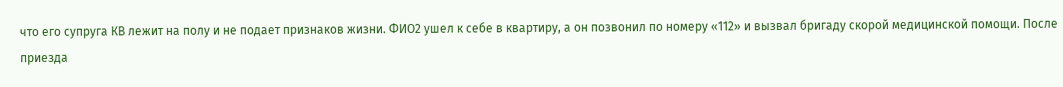что его супруга КВ лежит на полу и не подает признаков жизни. ФИО2 ушел к себе в квартиру, а он позвонил по номеру «112» и вызвал бригаду скорой медицинской помощи. После приезда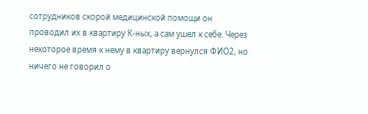сотрудников скорой медицинской помощи он проводил их в квартиру К-ных, а сам ушел к себе. Через некоторое время к нему в квартиру вернулся ФИО2, но ничего не говорил о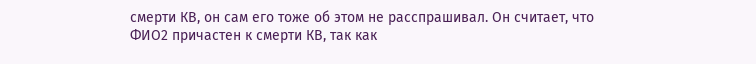смерти КВ, он сам его тоже об этом не расспрашивал. Он считает, что ФИО2 причастен к смерти КВ, так как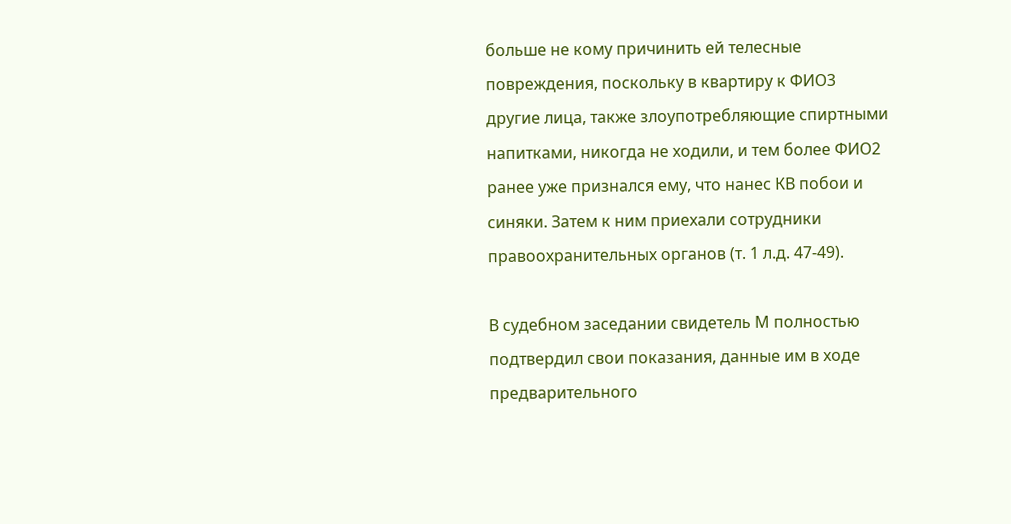больше не кому причинить ей телесные повреждения, поскольку в квартиру к ФИО3 другие лица, также злоупотребляющие спиртными напитками, никогда не ходили, и тем более ФИО2 ранее уже признался ему, что нанес КВ побои и синяки. Затем к ним приехали сотрудники правоохранительных органов (т. 1 л.д. 47-49).

В судебном заседании свидетель М полностью подтвердил свои показания, данные им в ходе предварительного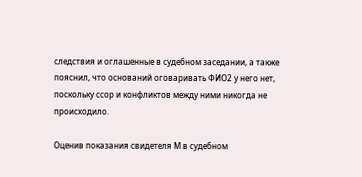следствия и оглашенные в судебном заседании, а также пояснил, что оснований оговаривать ФИО2 у него нет, поскольку ссор и конфликтов между ними никогда не происходило.

Оценив показания свидетеля М в судебном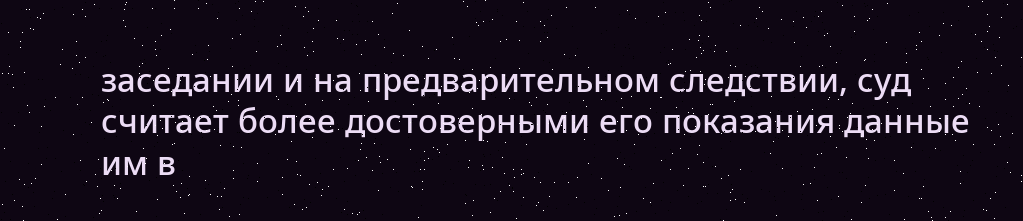заседании и на предварительном следствии, суд считает более достоверными его показания данные им в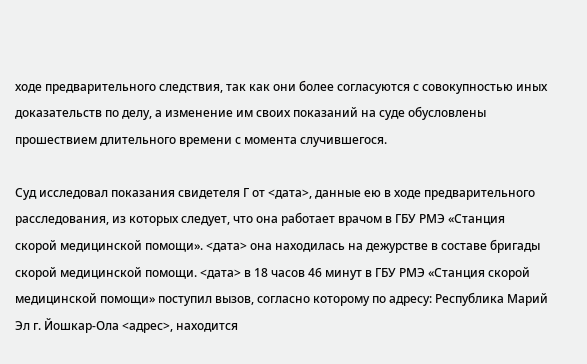ходе предварительного следствия, так как они более согласуются с совокупностью иных доказательств по делу, а изменение им своих показаний на суде обусловлены прошествием длительного времени с момента случившегося.

Суд исследовал показания свидетеля Г от <дата>, данные ею в ходе предварительного расследования, из которых следует, что она работает врачом в ГБУ РМЭ «Станция скорой медицинской помощи». <дата> она находилась на дежурстве в составе бригады скорой медицинской помощи. <дата> в 18 часов 46 минут в ГБУ РМЭ «Станция скорой медицинской помощи» поступил вызов, согласно которому по адресу: Республика Марий Эл г. Йошкар-Ола <адрес>, находится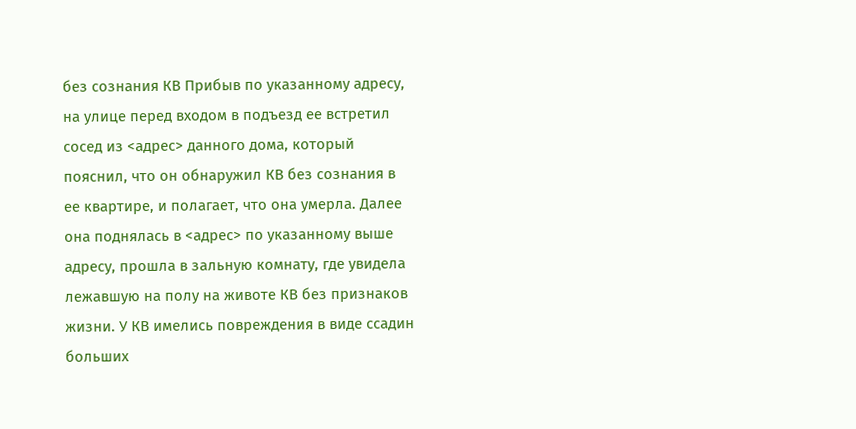без сознания КВ Прибыв по указанному адресу, на улице перед входом в подъезд ее встретил сосед из <адрес> данного дома, который пояснил, что он обнаружил КВ без сознания в ее квартире, и полагает, что она умерла. Далее она поднялась в <адрес> по указанному выше адресу, прошла в зальную комнату, где увидела лежавшую на полу на животе КВ без признаков жизни. У КВ имелись повреждения в виде ссадин больших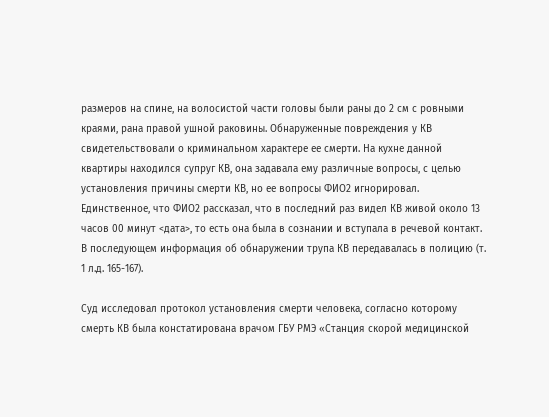размеров на спине, на волосистой части головы были раны до 2 см с ровными краями, рана правой ушной раковины. Обнаруженные повреждения у КВ свидетельствовали о криминальном характере ее смерти. На кухне данной квартиры находился супруг КВ, она задавала ему различные вопросы, с целью установления причины смерти КВ, но ее вопросы ФИО2 игнорировал. Единственное, что ФИО2 рассказал, что в последний раз видел КВ живой около 13 часов 00 минут <дата>, то есть она была в сознании и вступала в речевой контакт. В последующем информация об обнаружении трупа КВ передавалась в полицию (т. 1 л.д. 165-167).

Суд исследовал протокол установления смерти человека, согласно которому смерть КВ была констатирована врачом ГБУ РМЭ «Станция скорой медицинской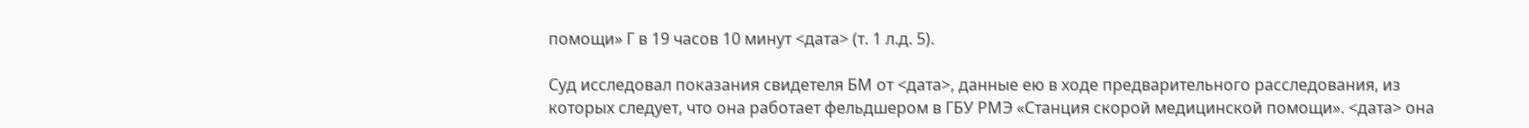помощи» Г в 19 часов 10 минут <дата> (т. 1 л.д. 5).

Суд исследовал показания свидетеля БМ от <дата>, данные ею в ходе предварительного расследования, из которых следует, что она работает фельдшером в ГБУ РМЭ «Станция скорой медицинской помощи». <дата> она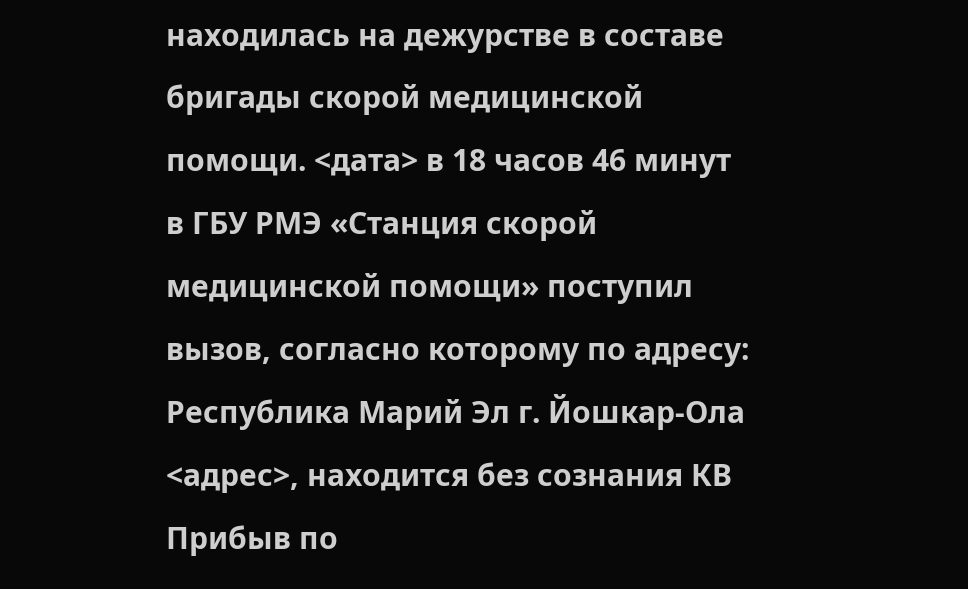находилась на дежурстве в составе бригады скорой медицинской помощи. <дата> в 18 часов 46 минут в ГБУ РМЭ «Станция скорой медицинской помощи» поступил вызов, согласно которому по адресу: Республика Марий Эл г. Йошкар-Ола <адрес>, находится без сознания КВ Прибыв по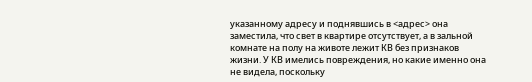указанному адресу и поднявшись в <адрес> она заместила, что свет в квартире отсутствует, а в зальной комнате на полу на животе лежит КВ без признаков жизни. У КВ имелись повреждения, но какие именно она не видела, поскольку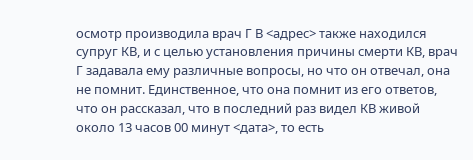осмотр производила врач Г В <адрес> также находился супруг КВ, и с целью установления причины смерти КВ, врач Г задавала ему различные вопросы, но что он отвечал, она не помнит. Единственное, что она помнит из его ответов, что он рассказал, что в последний раз видел КВ живой около 13 часов 00 минут <дата>, то есть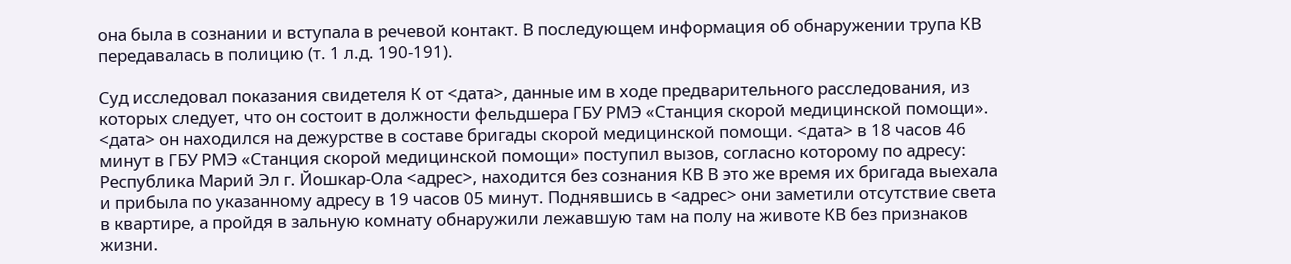она была в сознании и вступала в речевой контакт. В последующем информация об обнаружении трупа КВ передавалась в полицию (т. 1 л.д. 190-191).

Суд исследовал показания свидетеля К от <дата>, данные им в ходе предварительного расследования, из которых следует, что он состоит в должности фельдшера ГБУ РМЭ «Станция скорой медицинской помощи». <дата> он находился на дежурстве в составе бригады скорой медицинской помощи. <дата> в 18 часов 46 минут в ГБУ РМЭ «Станция скорой медицинской помощи» поступил вызов, согласно которому по адресу: Республика Марий Эл г. Йошкар-Ола <адрес>, находится без сознания КВ В это же время их бригада выехала и прибыла по указанному адресу в 19 часов 05 минут. Поднявшись в <адрес> они заметили отсутствие света в квартире, а пройдя в зальную комнату обнаружили лежавшую там на полу на животе КВ без признаков жизни.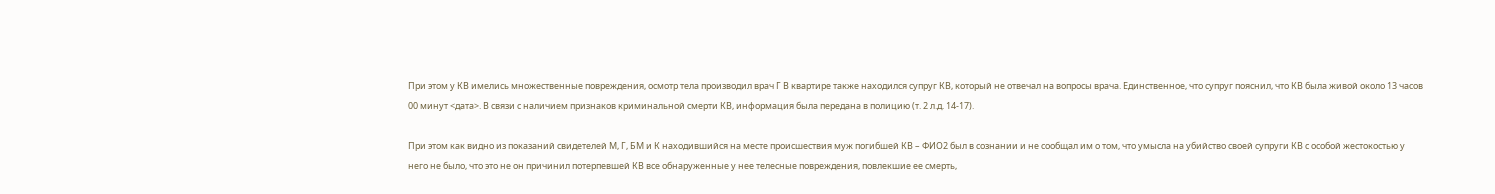При этом у КВ имелись множественные повреждения, осмотр тела производил врач Г В квартире также находился супруг КВ, который не отвечал на вопросы врача. Единственное, что супруг пояснил, что КВ была живой около 13 часов 00 минут <дата>. В связи с наличием признаков криминальной смерти КВ, информация была передана в полицию (т. 2 л.д. 14-17).

При этом как видно из показаний свидетелей М, Г, БМ и К находившийся на месте происшествия муж погибшей КВ – ФИО2 был в сознании и не сообщал им о том, что умысла на убийство своей супруги КВ с особой жестокостью у него не было, что это не он причинил потерпевшей КВ все обнаруженные у нее телесные повреждения, повлекшие ее смерть,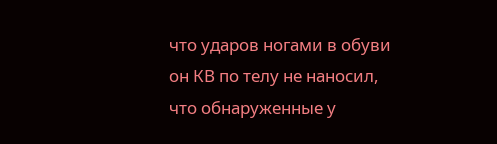что ударов ногами в обуви он КВ по телу не наносил, что обнаруженные у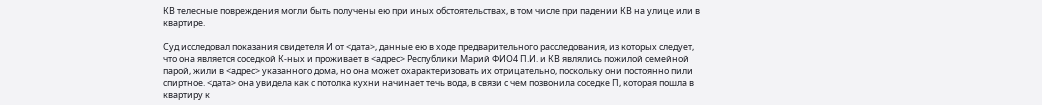КВ телесные повреждения могли быть получены ею при иных обстоятельствах, в том числе при падении КВ на улице или в квартире.

Суд исследовал показания свидетеля И от <дата>, данные ею в ходе предварительного расследования, из которых следует, что она является соседкой К-ных и проживает в <адрес> Республики Марий ФИО4 П.И. и КВ являлись пожилой семейной парой, жили в <адрес> указанного дома, но она может охарактеризовать их отрицательно, поскольку они постоянно пили спиртное. <дата> она увидела как с потолка кухни начинает течь вода, в связи с чем позвонила соседке П, которая пошла в квартиру к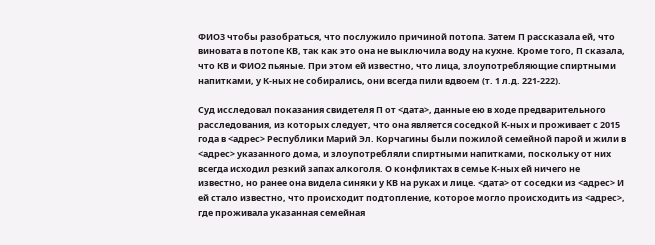ФИО3 чтобы разобраться, что послужило причиной потопа. Затем П рассказала ей, что виновата в потопе КВ, так как это она не выключила воду на кухне. Кроме того, П сказала, что КВ и ФИО2 пьяные. При этом ей известно, что лица, злоупотребляющие спиртными напитками, у К-ных не собирались, они всегда пили вдвоем (т. 1 л.д. 221-222).

Суд исследовал показания свидетеля П от <дата>, данные ею в ходе предварительного расследования, из которых следует, что она является соседкой К-ных и проживает с 2015 года в <адрес> Республики Марий Эл. Корчагины были пожилой семейной парой и жили в <адрес> указанного дома, и злоупотребляли спиртными напитками, поскольку от них всегда исходил резкий запах алкоголя. О конфликтах в семье К-ных ей ничего не известно, но ранее она видела синяки у КВ на руках и лице. <дата> от соседки из <адрес> И ей стало известно, что происходит подтопление, которое могло происходить из <адрес>, где проживала указанная семейная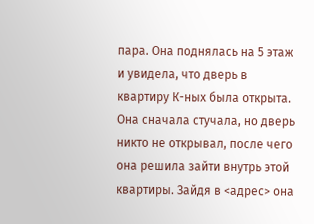пара. Она поднялась на 5 этаж и увидела, что дверь в квартиру К-ных была открыта. Она сначала стучала, но дверь никто не открывал, после чего она решила зайти внутрь этой квартиры. Зайдя в <адрес> она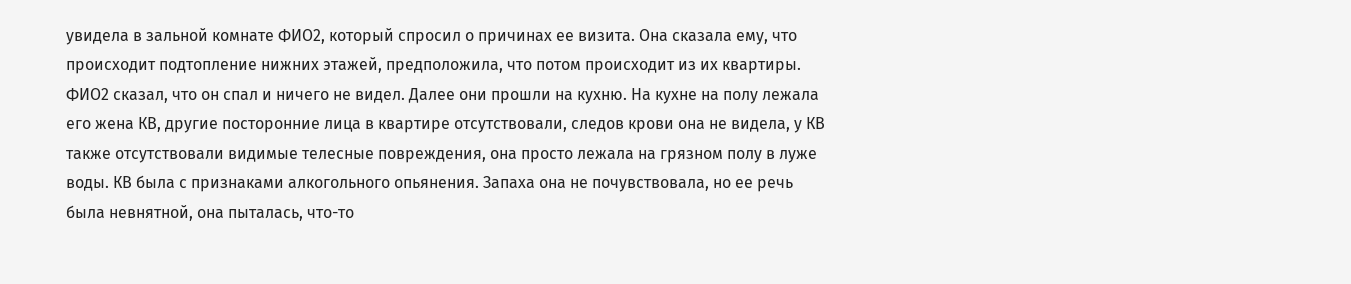увидела в зальной комнате ФИО2, который спросил о причинах ее визита. Она сказала ему, что происходит подтопление нижних этажей, предположила, что потом происходит из их квартиры. ФИО2 сказал, что он спал и ничего не видел. Далее они прошли на кухню. На кухне на полу лежала его жена КВ, другие посторонние лица в квартире отсутствовали, следов крови она не видела, у КВ также отсутствовали видимые телесные повреждения, она просто лежала на грязном полу в луже воды. КВ была с признаками алкогольного опьянения. Запаха она не почувствовала, но ее речь была невнятной, она пыталась, что-то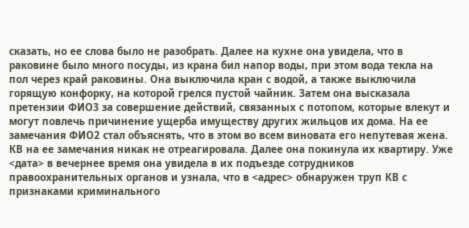сказать, но ее слова было не разобрать. Далее на кухне она увидела, что в раковине было много посуды, из крана бил напор воды, при этом вода текла на пол через край раковины. Она выключила кран с водой, а также выключила горящую конфорку, на которой грелся пустой чайник. Затем она высказала претензии ФИО3 за совершение действий, связанных с потопом, которые влекут и могут повлечь причинение ущерба имуществу других жильцов их дома. На ее замечания ФИО2 стал объяснять, что в этом во всем виновата его непутевая жена. КВ на ее замечания никак не отреагировала. Далее она покинула их квартиру. Уже <дата> в вечернее время она увидела в их подъезде сотрудников правоохранительных органов и узнала, что в <адрес> обнаружен труп КВ с признаками криминального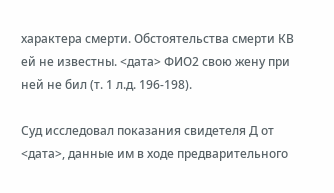характера смерти. Обстоятельства смерти КВ ей не известны. <дата> ФИО2 свою жену при ней не бил (т. 1 л.д. 196-198).

Суд исследовал показания свидетеля Д от <дата>, данные им в ходе предварительного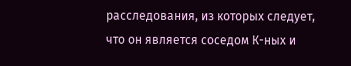расследования, из которых следует, что он является соседом К-ных и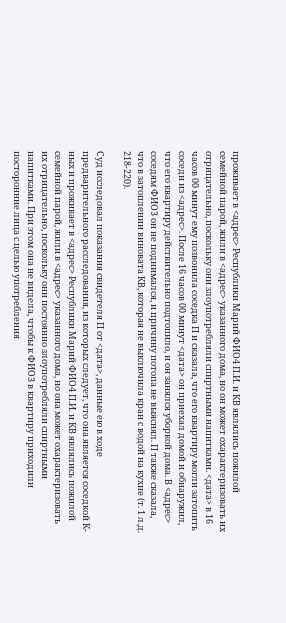проживает в <адрес> Республики Марий ФИО4 П.И. и КВ являлись пожилой семейной парой, жили в <адрес> указанного дома, но он может охарактеризовать их отрицательно, поскольку они злоупотребляли спиртными напитками. <дата> в 16 часов 00 минут ему позвонила соседка П и сказала, что его квартиру могли затопить соседи из <адрес>. После 16 часов 00 минут <дата> он приехал домой и обнаружил, что его квартиру действительно подтопило, и он занялся уборкой дома. В <адрес> соседям ФИО3 он не поднимался, и причину потопа не выяснял. П также сказала, что в затоплении виновата КВ, которая не выключила кран с водой на кухне (т. 1 л.д. 218-220).

Суд исследовал показания свидетеля П от <дата>, данные ею в ходе предварительного расследования, из которых следует, что она является соседкой К-ных и проживает в <адрес> Республики Марий ФИО4 П.И. и КВ являлись пожилой семейной парой, жили в <адрес> указанного дома, но она может охарактеризовать их отрицательно, поскольку они постоянно злоупотребляли спиртными напитками. При этом она не видела, чтобы к ФИО3 в квартиру приходили посторонние лица с целью употребления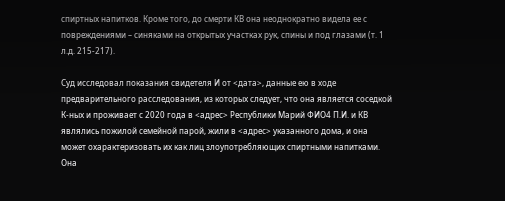спиртных напитков. Кроме того, до смерти КВ она неоднократно видела ее с повреждениями – синяками на открытых участках рук, спины и под глазами (т. 1 л.д. 215-217).

Суд исследовал показания свидетеля И от <дата>, данные ею в ходе предварительного расследования, из которых следует, что она является соседкой К-ных и проживает с 2020 года в <адрес> Республики Марий ФИО4 П.И. и КВ являлись пожилой семейной парой, жили в <адрес> указанного дома, и она может охарактеризовать их как лиц злоупотребляющих спиртными напитками. Она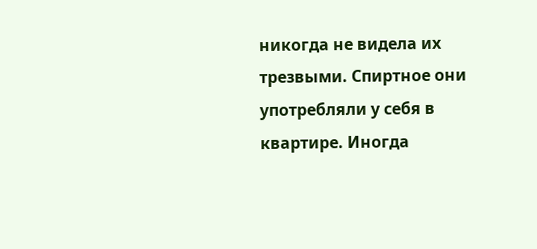никогда не видела их трезвыми. Спиртное они употребляли у себя в квартире. Иногда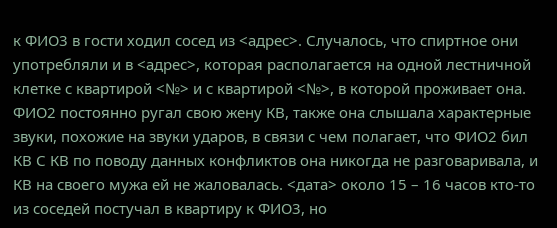к ФИО3 в гости ходил сосед из <адрес>. Случалось, что спиртное они употребляли и в <адрес>, которая располагается на одной лестничной клетке с квартирой <№> и с квартирой <№>, в которой проживает она. ФИО2 постоянно ругал свою жену КВ, также она слышала характерные звуки, похожие на звуки ударов, в связи с чем полагает, что ФИО2 бил КВ С КВ по поводу данных конфликтов она никогда не разговаривала, и КВ на своего мужа ей не жаловалась. <дата> около 15 – 16 часов кто-то из соседей постучал в квартиру к ФИО3, но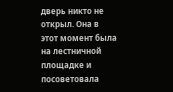дверь никто не открыл. Она в этот момент была на лестничной площадке и посоветовала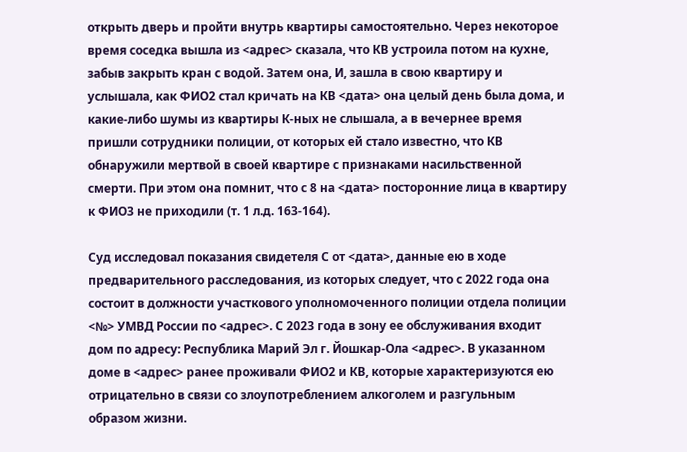открыть дверь и пройти внутрь квартиры самостоятельно. Через некоторое время соседка вышла из <адрес> сказала, что КВ устроила потом на кухне, забыв закрыть кран с водой. Затем она, И, зашла в свою квартиру и услышала, как ФИО2 стал кричать на КВ <дата> она целый день была дома, и какие-либо шумы из квартиры К-ных не слышала, а в вечернее время пришли сотрудники полиции, от которых ей стало известно, что КВ обнаружили мертвой в своей квартире с признаками насильственной смерти. При этом она помнит, что с 8 на <дата> посторонние лица в квартиру к ФИО3 не приходили (т. 1 л.д. 163-164).

Суд исследовал показания свидетеля С от <дата>, данные ею в ходе предварительного расследования, из которых следует, что с 2022 года она состоит в должности участкового уполномоченного полиции отдела полиции <№> УМВД России по <адрес>. С 2023 года в зону ее обслуживания входит дом по адресу: Республика Марий Эл г. Йошкар-Ола <адрес>. В указанном доме в <адрес> ранее проживали ФИО2 и КВ, которые характеризуются ею отрицательно в связи со злоупотреблением алкоголем и разгульным образом жизни.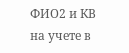ФИО2 и КВ на учете в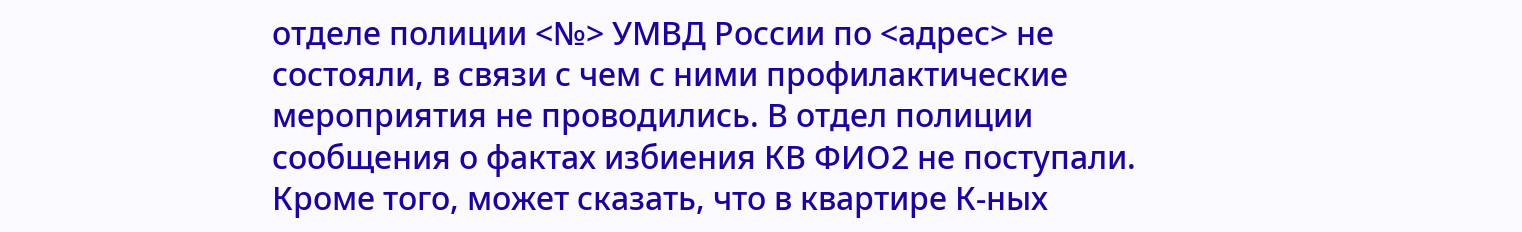отделе полиции <№> УМВД России по <адрес> не состояли, в связи с чем с ними профилактические мероприятия не проводились. В отдел полиции сообщения о фактах избиения КВ ФИО2 не поступали. Кроме того, может сказать, что в квартире К-ных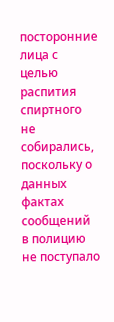посторонние лица с целью распития спиртного не собирались, поскольку о данных фактах сообщений в полицию не поступало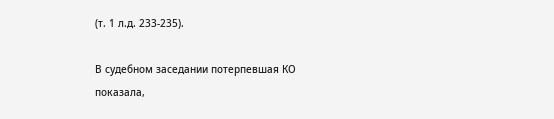(т. 1 л.д. 233-235).

В судебном заседании потерпевшая КО показала,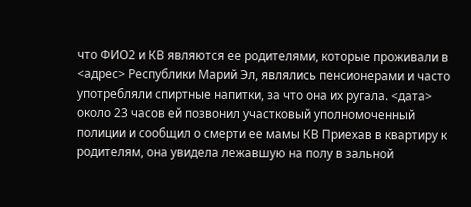что ФИО2 и КВ являются ее родителями, которые проживали в <адрес> Республики Марий Эл, являлись пенсионерами и часто употребляли спиртные напитки, за что она их ругала. <дата> около 23 часов ей позвонил участковый уполномоченный полиции и сообщил о смерти ее мамы КВ Приехав в квартиру к родителям, она увидела лежавшую на полу в зальной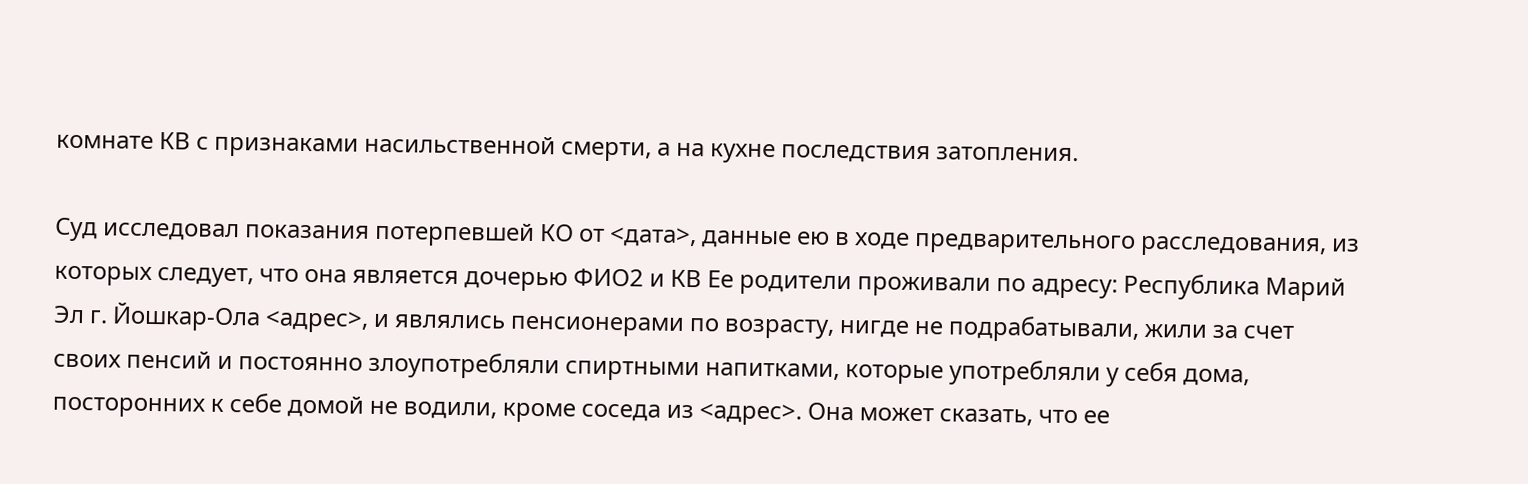комнате КВ с признаками насильственной смерти, а на кухне последствия затопления.

Суд исследовал показания потерпевшей КО от <дата>, данные ею в ходе предварительного расследования, из которых следует, что она является дочерью ФИО2 и КВ Ее родители проживали по адресу: Республика Марий Эл г. Йошкар-Ола <адрес>, и являлись пенсионерами по возрасту, нигде не подрабатывали, жили за счет своих пенсий и постоянно злоупотребляли спиртными напитками, которые употребляли у себя дома, посторонних к себе домой не водили, кроме соседа из <адрес>. Она может сказать, что ее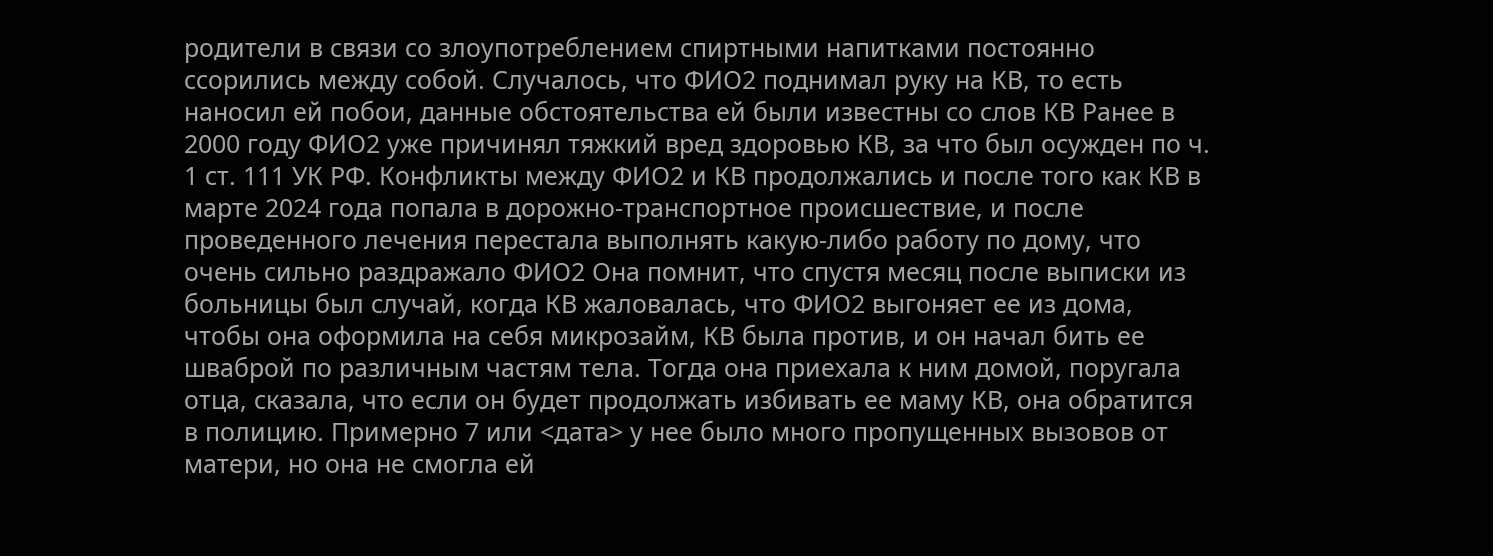родители в связи со злоупотреблением спиртными напитками постоянно ссорились между собой. Случалось, что ФИО2 поднимал руку на КВ, то есть наносил ей побои, данные обстоятельства ей были известны со слов КВ Ранее в 2000 году ФИО2 уже причинял тяжкий вред здоровью КВ, за что был осужден по ч. 1 ст. 111 УК РФ. Конфликты между ФИО2 и КВ продолжались и после того как КВ в марте 2024 года попала в дорожно-транспортное происшествие, и после проведенного лечения перестала выполнять какую-либо работу по дому, что очень сильно раздражало ФИО2 Она помнит, что спустя месяц после выписки из больницы был случай, когда КВ жаловалась, что ФИО2 выгоняет ее из дома, чтобы она оформила на себя микрозайм, КВ была против, и он начал бить ее шваброй по различным частям тела. Тогда она приехала к ним домой, поругала отца, сказала, что если он будет продолжать избивать ее маму КВ, она обратится в полицию. Примерно 7 или <дата> у нее было много пропущенных вызовов от матери, но она не смогла ей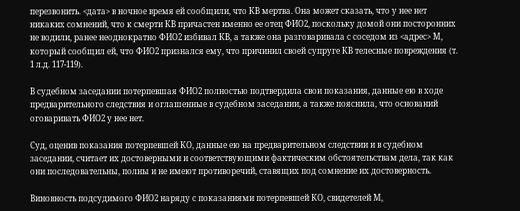перезвонить. <дата> в ночное время ей сообщили, что КВ мертва. Она может сказать, что у нее нет никаких сомнений, что к смерти КВ причастен именно ее отец ФИО2, поскольку домой они посторонних не водили, ранее неоднократно ФИО2 избивал КВ, а также она разговаривала с соседом из <адрес> М, который сообщил ей, что ФИО2 признался ему, что причинил своей супруге КВ телесные повреждения (т. 1 л.д. 117-119).

В судебном заседании потерпевшая ФИО2 полностью подтвердила свои показания, данные ею в ходе предварительного следствия и оглашенные в судебном заседании, а также пояснила, что оснований оговаривать ФИО2 у нее нет.

Суд, оценив показания потерпевшей КО, данные ею на предварительном следствии и в судебном заседании, считает их достоверными и соответствующими фактическим обстоятельствам дела, так как они последовательны, полны и не имеют противоречий, ставящих под сомнение их достоверность.

Виновность подсудимого ФИО2 наряду с показаниями потерпевшей КО, свидетелей М,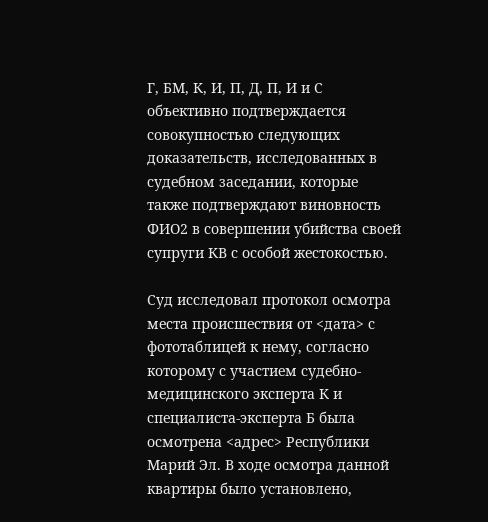Г, БМ, К, И, П, Д, П, И и С объективно подтверждается совокупностью следующих доказательств, исследованных в судебном заседании, которые также подтверждают виновность ФИО2 в совершении убийства своей супруги КВ с особой жестокостью.

Суд исследовал протокол осмотра места происшествия от <дата> с фототаблицей к нему, согласно которому с участием судебно-медицинского эксперта К и специалиста-эксперта Б была осмотрена <адрес> Республики Марий Эл. В ходе осмотра данной квартиры было установлено,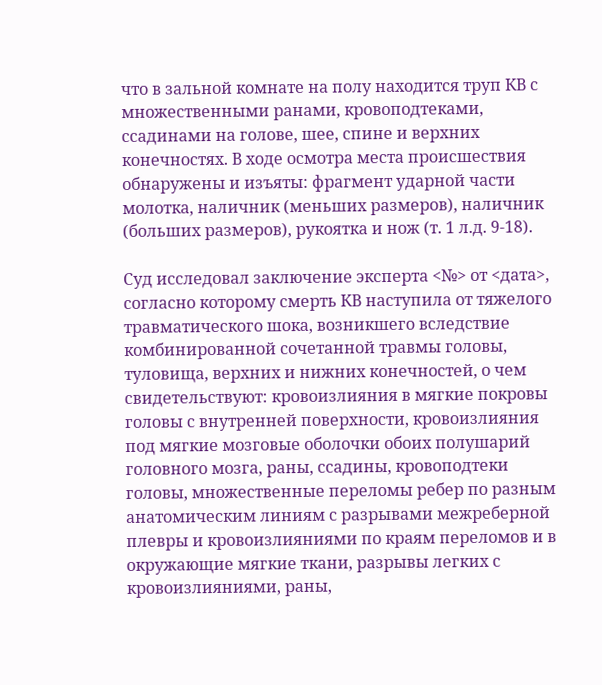что в зальной комнате на полу находится труп КВ с множественными ранами, кровоподтеками, ссадинами на голове, шее, спине и верхних конечностях. В ходе осмотра места происшествия обнаружены и изъяты: фрагмент ударной части молотка, наличник (меньших размеров), наличник (больших размеров), рукоятка и нож (т. 1 л.д. 9-18).

Суд исследовал заключение эксперта <№> от <дата>, согласно которому смерть КВ наступила от тяжелого травматического шока, возникшего вследствие комбинированной сочетанной травмы головы, туловища, верхних и нижних конечностей, о чем свидетельствуют: кровоизлияния в мягкие покровы головы с внутренней поверхности, кровоизлияния под мягкие мозговые оболочки обоих полушарий головного мозга, раны, ссадины, кровоподтеки головы, множественные переломы ребер по разным анатомическим линиям с разрывами межреберной плевры и кровоизлияниями по краям переломов и в окружающие мягкие ткани, разрывы легких с кровоизлияниями, раны,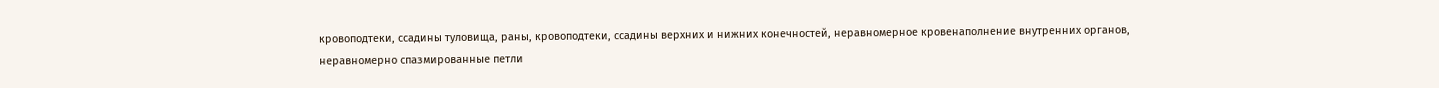кровоподтеки, ссадины туловища, раны, кровоподтеки, ссадины верхних и нижних конечностей, неравномерное кровенаполнение внутренних органов, неравномерно спазмированные петли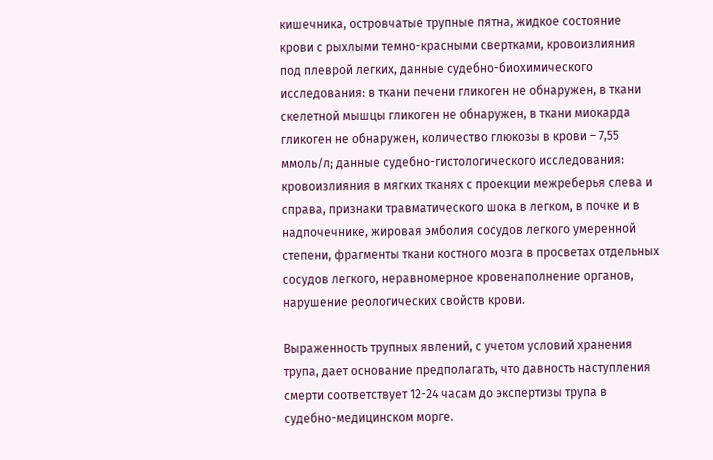кишечника, островчатые трупные пятна, жидкое состояние крови с рыхлыми темно-красными свертками, кровоизлияния под плеврой легких, данные судебно-биохимического исследования: в ткани печени гликоген не обнаружен, в ткани скелетной мышцы гликоген не обнаружен, в ткани миокарда гликоген не обнаружен, количество глюкозы в крови – 7,55 ммоль/л; данные судебно-гистологического исследования: кровоизлияния в мягких тканях с проекции межреберья слева и справа, признаки травматического шока в легком, в почке и в надпочечнике, жировая эмболия сосудов легкого умеренной степени, фрагменты ткани костного мозга в просветах отдельных сосудов легкого, неравномерное кровенаполнение органов, нарушение реологических свойств крови.

Выраженность трупных явлений, с учетом условий хранения трупа, дает основание предполагать, что давность наступления смерти соответствует 12-24 часам до экспертизы трупа в судебно-медицинском морге.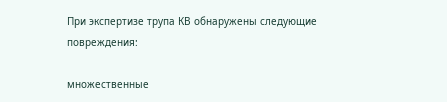При экспертизе трупа КВ обнаружены следующие повреждения:

множественные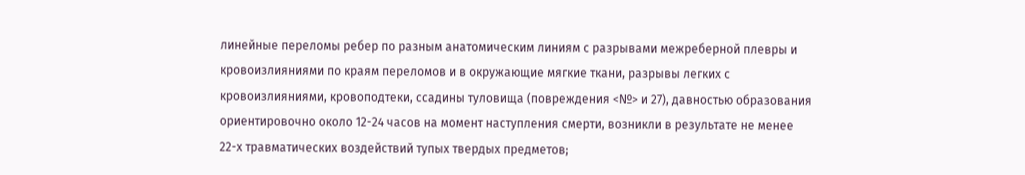линейные переломы ребер по разным анатомическим линиям с разрывами межреберной плевры и кровоизлияниями по краям переломов и в окружающие мягкие ткани, разрывы легких с кровоизлияниями, кровоподтеки, ссадины туловища (повреждения <№> и 27), давностью образования ориентировочно около 12-24 часов на момент наступления смерти, возникли в результате не менее 22-х травматических воздействий тупых твердых предметов;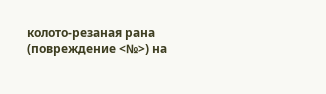колото-резаная рана (повреждение <№>) на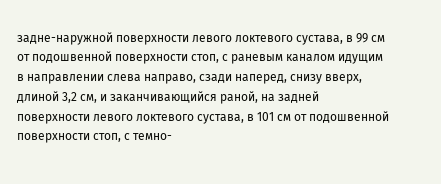задне-наружной поверхности левого локтевого сустава, в 99 см от подошвенной поверхности стоп, с раневым каналом идущим в направлении слева направо, сзади наперед, снизу вверх, длиной 3,2 см, и заканчивающийся раной, на задней поверхности левого локтевого сустава, в 101 см от подошвенной поверхности стоп, с темно-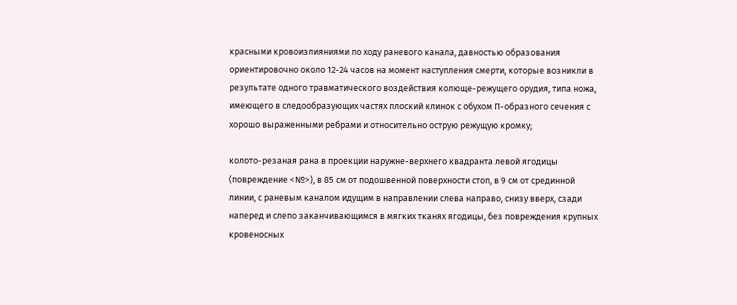красными кровоизлияниями по ходу раневого канала, давностью образования ориентировочно около 12-24 часов на момент наступления смерти, которые возникли в результате одного травматического воздействия колюще-режущего орудия, типа ножа, имеющего в следообразующих частях плоский клинок с обухом П-образного сечения с хорошо выраженными ребрами и относительно острую режущую кромку;

колото-резаная рана в проекции наружне-верхнего квадранта левой ягодицы (повреждение <№>), в 85 см от подошвенной поверхности стоп, в 9 см от срединной линии, с раневым каналом идущим в направлении слева направо, снизу вверх, сзади наперед и слепо заканчивающимся в мягких тканях ягодицы, без повреждения крупных кровеносных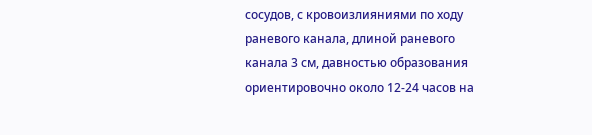сосудов, с кровоизлияниями по ходу раневого канала, длиной раневого канала 3 см, давностью образования ориентировочно около 12-24 часов на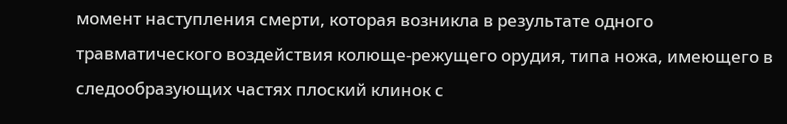момент наступления смерти, которая возникла в результате одного травматического воздействия колюще-режущего орудия, типа ножа, имеющего в следообразующих частях плоский клинок с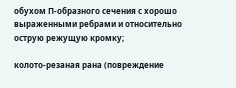обухом П-образного сечения с хорошо выраженными ребрами и относительно острую режущую кромку;

колото-резаная рана (повреждение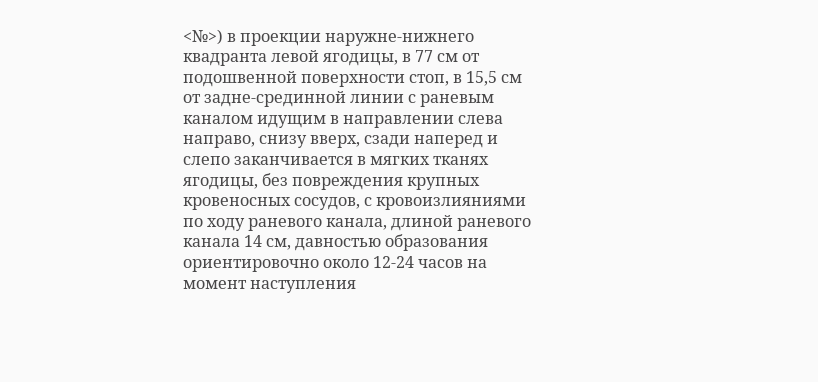<№>) в проекции наружне-нижнего квадранта левой ягодицы, в 77 см от подошвенной поверхности стоп, в 15,5 см от задне-срединной линии с раневым каналом идущим в направлении слева направо, снизу вверх, сзади наперед и слепо заканчивается в мягких тканях ягодицы, без повреждения крупных кровеносных сосудов, с кровоизлияниями по ходу раневого канала, длиной раневого канала 14 см, давностью образования ориентировочно около 12-24 часов на момент наступления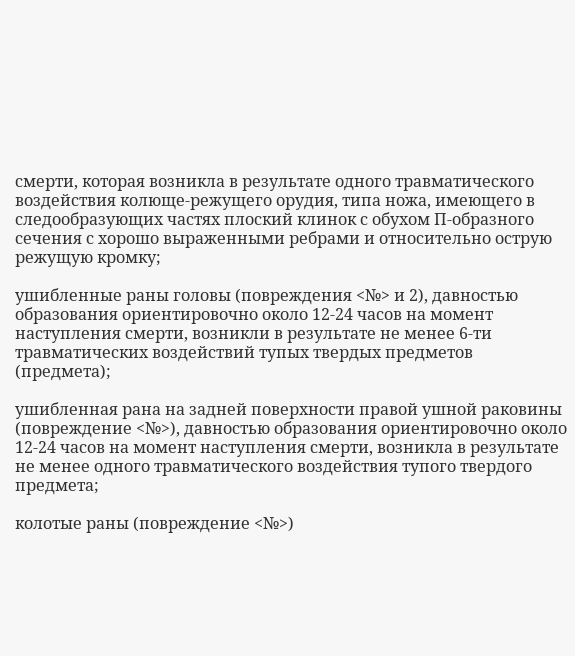смерти, которая возникла в результате одного травматического воздействия колюще-режущего орудия, типа ножа, имеющего в следообразующих частях плоский клинок с обухом П-образного сечения с хорошо выраженными ребрами и относительно острую режущую кромку;

ушибленные раны головы (повреждения <№> и 2), давностью образования ориентировочно около 12-24 часов на момент наступления смерти, возникли в результате не менее 6-ти травматических воздействий тупых твердых предметов (предмета);

ушибленная рана на задней поверхности правой ушной раковины (повреждение <№>), давностью образования ориентировочно около 12-24 часов на момент наступления смерти, возникла в результате не менее одного травматического воздействия тупого твердого предмета;

колотые раны (повреждение <№>)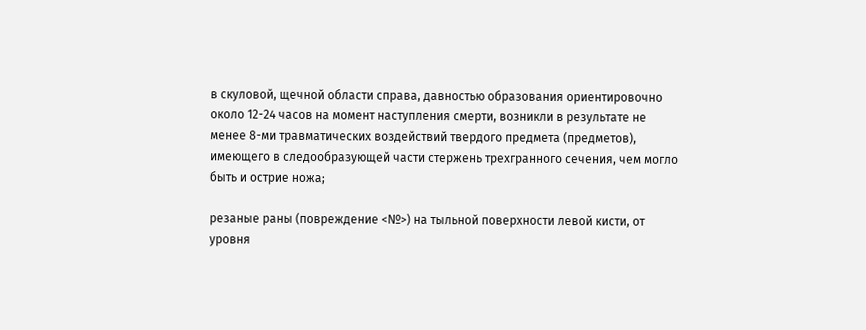в скуловой, щечной области справа, давностью образования ориентировочно около 12-24 часов на момент наступления смерти, возникли в результате не менее 8-ми травматических воздействий твердого предмета (предметов), имеющего в следообразующей части стержень трехгранного сечения, чем могло быть и острие ножа;

резаные раны (повреждение <№>) на тыльной поверхности левой кисти, от уровня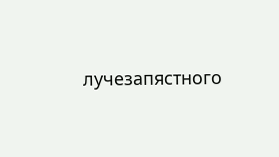лучезапястного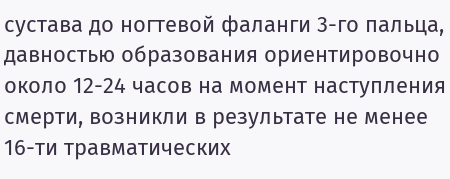сустава до ногтевой фаланги 3-го пальца, давностью образования ориентировочно около 12-24 часов на момент наступления смерти, возникли в результате не менее 16-ти травматических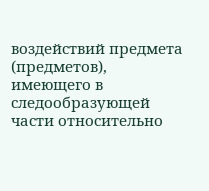воздействий предмета (предметов), имеющего в следообразующей части относительно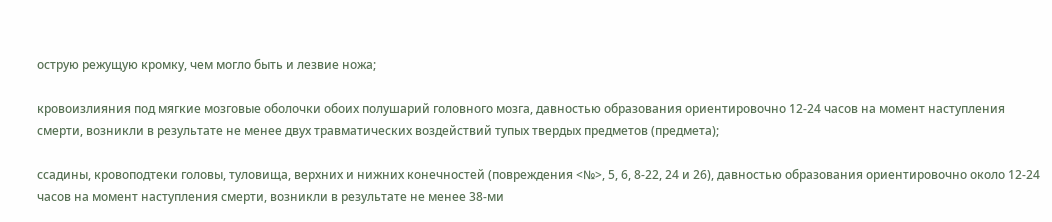острую режущую кромку, чем могло быть и лезвие ножа;

кровоизлияния под мягкие мозговые оболочки обоих полушарий головного мозга, давностью образования ориентировочно 12-24 часов на момент наступления смерти, возникли в результате не менее двух травматических воздействий тупых твердых предметов (предмета);

ссадины, кровоподтеки головы, туловища, верхних и нижних конечностей (повреждения <№>, 5, 6, 8-22, 24 и 26), давностью образования ориентировочно около 12-24 часов на момент наступления смерти, возникли в результате не менее 38-ми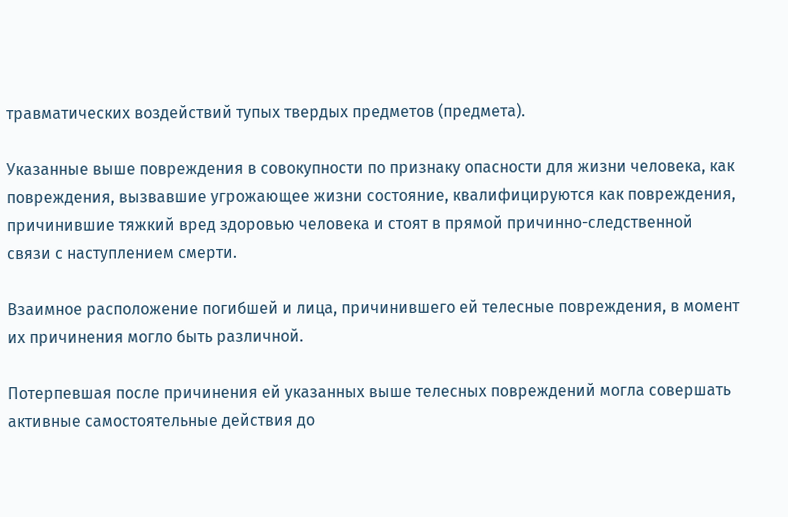травматических воздействий тупых твердых предметов (предмета).

Указанные выше повреждения в совокупности по признаку опасности для жизни человека, как повреждения, вызвавшие угрожающее жизни состояние, квалифицируются как повреждения, причинившие тяжкий вред здоровью человека и стоят в прямой причинно-следственной связи с наступлением смерти.

Взаимное расположение погибшей и лица, причинившего ей телесные повреждения, в момент их причинения могло быть различной.

Потерпевшая после причинения ей указанных выше телесных повреждений могла совершать активные самостоятельные действия до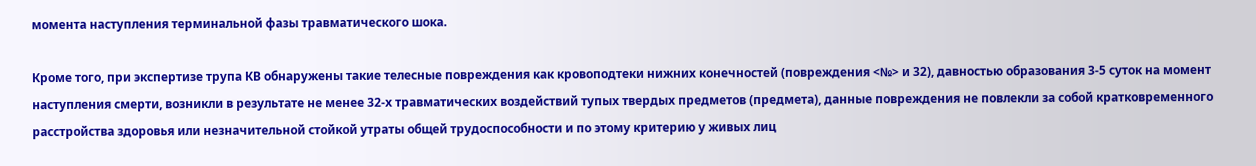момента наступления терминальной фазы травматического шока.

Кроме того, при экспертизе трупа КВ обнаружены такие телесные повреждения как кровоподтеки нижних конечностей (повреждения <№> и 32), давностью образования 3-5 суток на момент наступления смерти, возникли в результате не менее 32-х травматических воздействий тупых твердых предметов (предмета), данные повреждения не повлекли за собой кратковременного расстройства здоровья или незначительной стойкой утраты общей трудоспособности и по этому критерию у живых лиц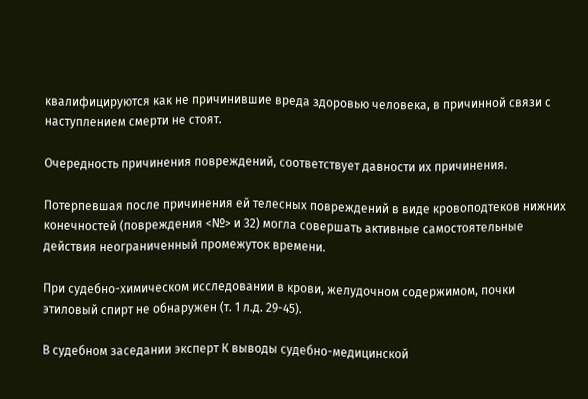квалифицируются как не причинившие вреда здоровью человека, в причинной связи с наступлением смерти не стоят.

Очередность причинения повреждений, соответствует давности их причинения.

Потерпевшая после причинения ей телесных повреждений в виде кровоподтеков нижних конечностей (повреждения <№> и 32) могла совершать активные самостоятельные действия неограниченный промежуток времени.

При судебно-химическом исследовании в крови, желудочном содержимом, почки этиловый спирт не обнаружен (т. 1 л.д. 29-45).

В судебном заседании эксперт К выводы судебно-медицинской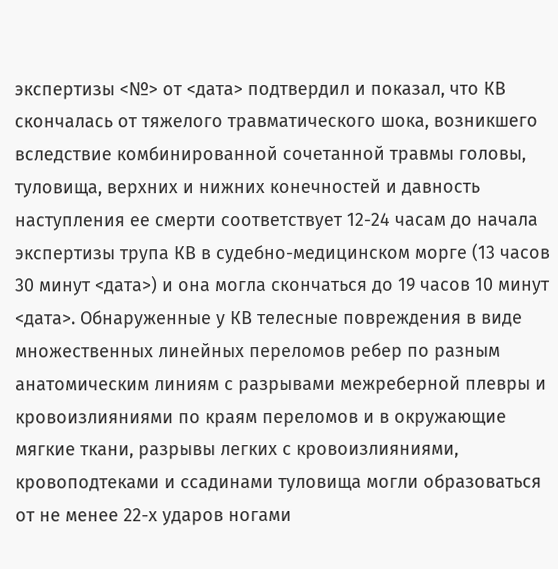экспертизы <№> от <дата> подтвердил и показал, что КВ скончалась от тяжелого травматического шока, возникшего вследствие комбинированной сочетанной травмы головы, туловища, верхних и нижних конечностей и давность наступления ее смерти соответствует 12-24 часам до начала экспертизы трупа КВ в судебно-медицинском морге (13 часов 30 минут <дата>) и она могла скончаться до 19 часов 10 минут <дата>. Обнаруженные у КВ телесные повреждения в виде множественных линейных переломов ребер по разным анатомическим линиям с разрывами межреберной плевры и кровоизлияниями по краям переломов и в окружающие мягкие ткани, разрывы легких с кровоизлияниями, кровоподтеками и ссадинами туловища могли образоваться от не менее 22-х ударов ногами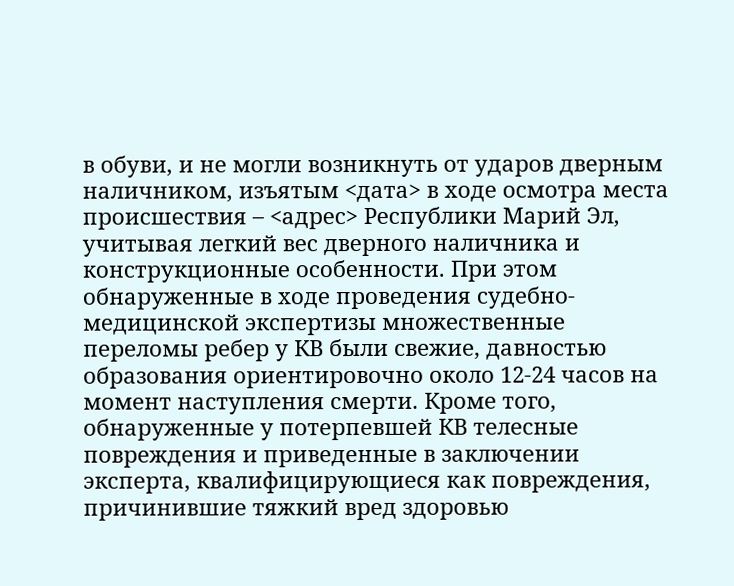в обуви, и не могли возникнуть от ударов дверным наличником, изъятым <дата> в ходе осмотра места происшествия – <адрес> Республики Марий Эл, учитывая легкий вес дверного наличника и конструкционные особенности. При этом обнаруженные в ходе проведения судебно-медицинской экспертизы множественные переломы ребер у КВ были свежие, давностью образования ориентировочно около 12-24 часов на момент наступления смерти. Кроме того, обнаруженные у потерпевшей КВ телесные повреждения и приведенные в заключении эксперта, квалифицирующиеся как повреждения, причинившие тяжкий вред здоровью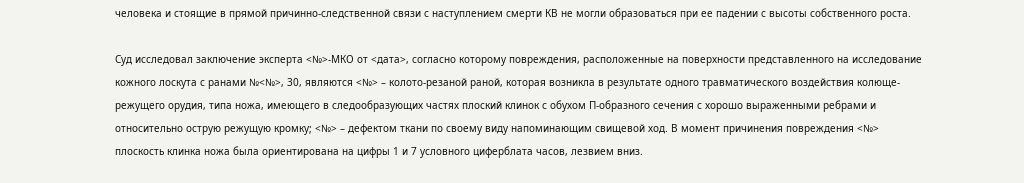человека и стоящие в прямой причинно-следственной связи с наступлением смерти КВ не могли образоваться при ее падении с высоты собственного роста.

Суд исследовал заключение эксперта <№>-МКО от <дата>, согласно которому повреждения, расположенные на поверхности представленного на исследование кожного лоскута с ранами №<№>, 30, являются <№> – колото-резаной раной, которая возникла в результате одного травматического воздействия колюще-режущего орудия, типа ножа, имеющего в следообразующих частях плоский клинок с обухом П-образного сечения с хорошо выраженными ребрами и относительно острую режущую кромку; <№> – дефектом ткани по своему виду напоминающим свищевой ход. В момент причинения повреждения <№> плоскость клинка ножа была ориентирована на цифры 1 и 7 условного циферблата часов, лезвием вниз.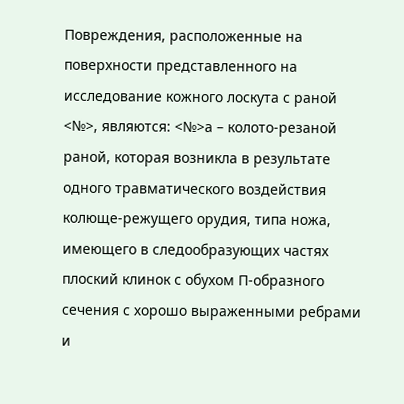Повреждения, расположенные на поверхности представленного на исследование кожного лоскута с раной <№>, являются: <№>а – колото-резаной раной, которая возникла в результате одного травматического воздействия колюще-режущего орудия, типа ножа, имеющего в следообразующих частях плоский клинок с обухом П-образного сечения с хорошо выраженными ребрами и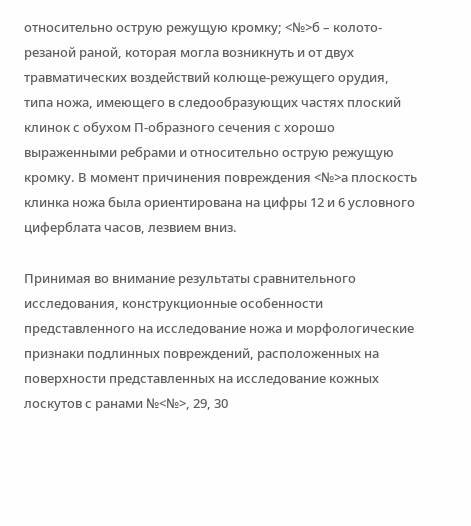относительно острую режущую кромку; <№>б – колото-резаной раной, которая могла возникнуть и от двух травматических воздействий колюще-режущего орудия, типа ножа, имеющего в следообразующих частях плоский клинок с обухом П-образного сечения с хорошо выраженными ребрами и относительно острую режущую кромку. В момент причинения повреждения <№>а плоскость клинка ножа была ориентирована на цифры 12 и 6 условного циферблата часов, лезвием вниз.

Принимая во внимание результаты сравнительного исследования, конструкционные особенности представленного на исследование ножа и морфологические признаки подлинных повреждений, расположенных на поверхности представленных на исследование кожных лоскутов с ранами №<№>, 29, 30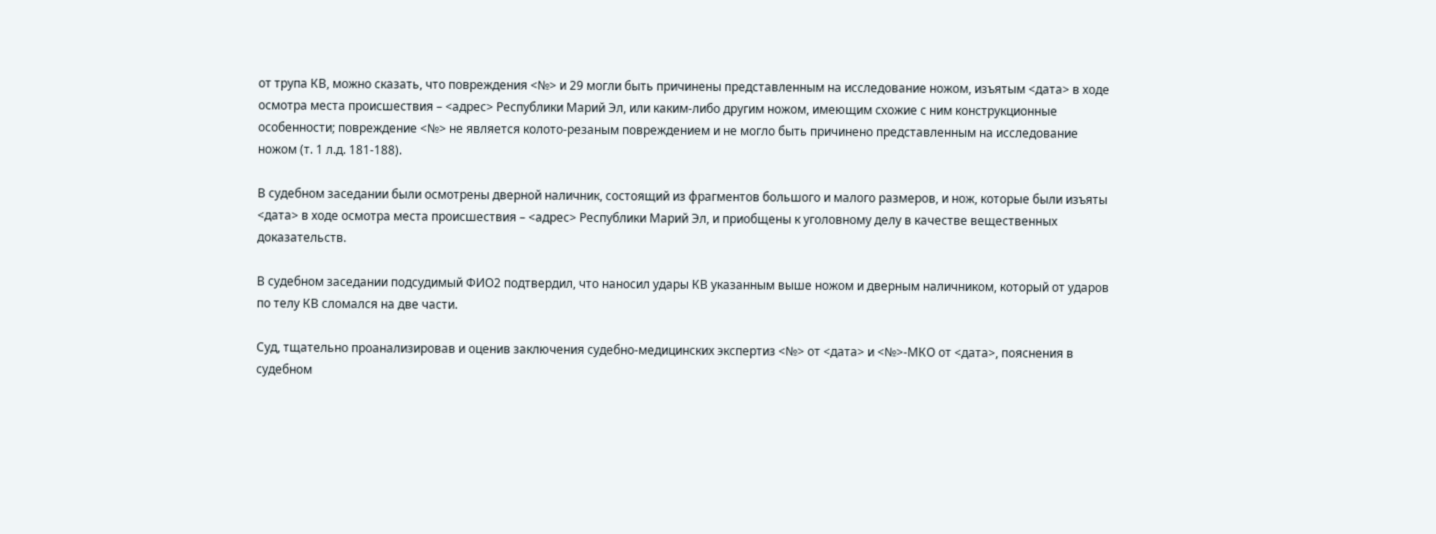от трупа КВ, можно сказать, что повреждения <№> и 29 могли быть причинены представленным на исследование ножом, изъятым <дата> в ходе осмотра места происшествия – <адрес> Республики Марий Эл, или каким-либо другим ножом, имеющим схожие с ним конструкционные особенности; повреждение <№> не является колото-резаным повреждением и не могло быть причинено представленным на исследование ножом (т. 1 л.д. 181-188).

В судебном заседании были осмотрены дверной наличник, состоящий из фрагментов большого и малого размеров, и нож, которые были изъяты <дата> в ходе осмотра места происшествия – <адрес> Республики Марий Эл, и приобщены к уголовному делу в качестве вещественных доказательств.

В судебном заседании подсудимый ФИО2 подтвердил, что наносил удары КВ указанным выше ножом и дверным наличником, который от ударов по телу КВ сломался на две части.

Суд, тщательно проанализировав и оценив заключения судебно-медицинских экспертиз <№> от <дата> и <№>-МКО от <дата>, пояснения в судебном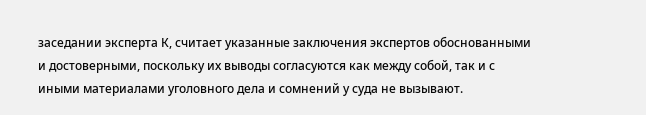заседании эксперта К, считает указанные заключения экспертов обоснованными и достоверными, поскольку их выводы согласуются как между собой, так и с иными материалами уголовного дела и сомнений у суда не вызывают.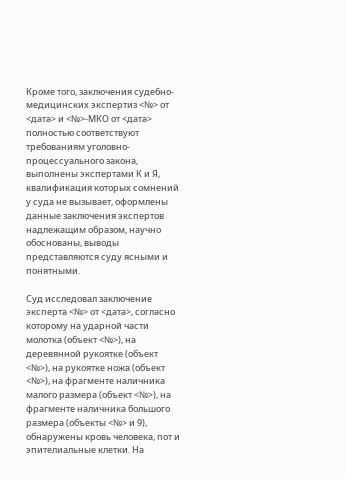Кроме того, заключения судебно-медицинских экспертиз <№> от <дата> и <№>-МКО от <дата> полностью соответствуют требованиям уголовно-процессуального закона, выполнены экспертами К и Я, квалификация которых сомнений у суда не вызывает, оформлены данные заключения экспертов надлежащим образом, научно обоснованы, выводы представляются суду ясными и понятными.

Суд исследовал заключение эксперта <№> от <дата>, согласно которому на ударной части молотка (объект <№>), на деревянной рукоятке (объект <№>), на рукоятке ножа (объект <№>), на фрагменте наличника малого размера (объект <№>), на фрагменте наличника большого размера (объекты <№> и 9), обнаружены кровь человека, пот и эпителиальные клетки. На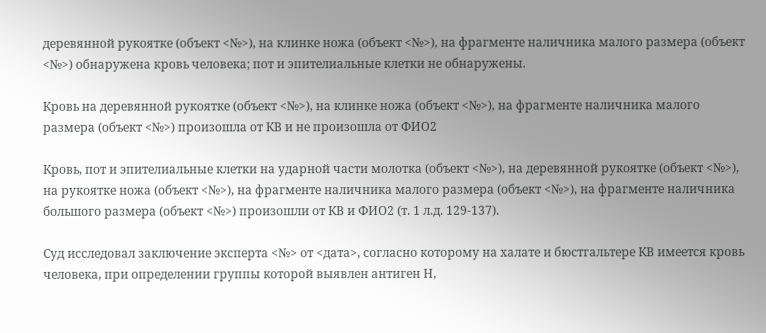деревянной рукоятке (объект <№>), на клинке ножа (объект <№>), на фрагменте наличника малого размера (объект <№>) обнаружена кровь человека; пот и эпителиальные клетки не обнаружены.

Кровь на деревянной рукоятке (объект <№>), на клинке ножа (объект <№>), на фрагменте наличника малого размера (объект <№>) произошла от КВ и не произошла от ФИО2

Кровь, пот и эпителиальные клетки на ударной части молотка (объект <№>), на деревянной рукоятке (объект <№>), на рукоятке ножа (объект <№>), на фрагменте наличника малого размера (объект <№>), на фрагменте наличника большого размера (объект <№>) произошли от КВ и ФИО2 (т. 1 л.д. 129-137).

Суд исследовал заключение эксперта <№> от <дата>, согласно которому на халате и бюстгальтере КВ имеется кровь человека, при определении группы которой выявлен антиген Н,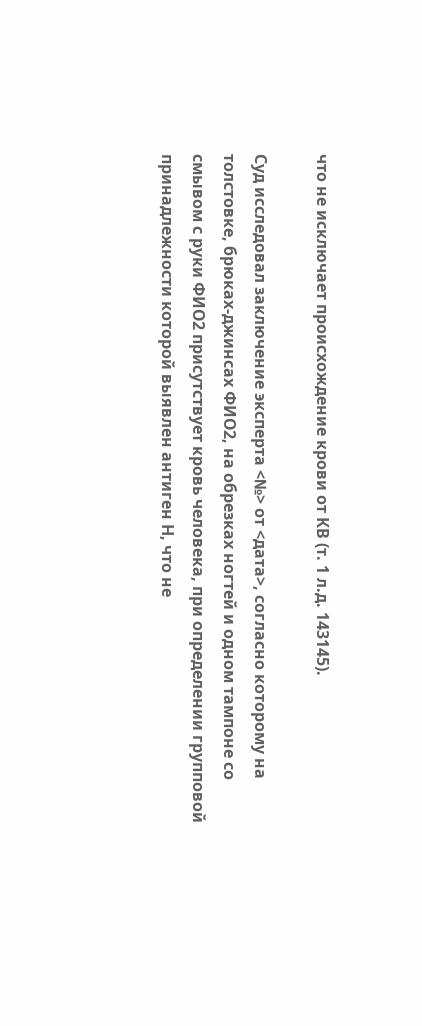что не исключает происхождение крови от КВ (т. 1 л.д. 143145).

Суд исследовал заключение эксперта <№> от <дата>, согласно которому на толстовке, брюках-джинсах ФИО2, на обрезках ногтей и одном тампоне со смывом с руки ФИО2 присутствует кровь человека, при определении групповой принадлежности которой выявлен антиген Н, что не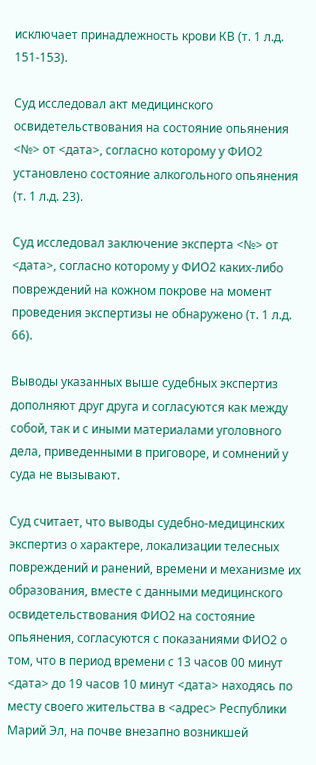исключает принадлежность крови КВ (т. 1 л.д. 151-153).

Суд исследовал акт медицинского освидетельствования на состояние опьянения <№> от <дата>, согласно которому у ФИО2 установлено состояние алкогольного опьянения (т. 1 л.д. 23).

Суд исследовал заключение эксперта <№> от <дата>, согласно которому у ФИО2 каких-либо повреждений на кожном покрове на момент проведения экспертизы не обнаружено (т. 1 л.д. 66).

Выводы указанных выше судебных экспертиз дополняют друг друга и согласуются как между собой, так и с иными материалами уголовного дела, приведенными в приговоре, и сомнений у суда не вызывают.

Суд считает, что выводы судебно-медицинских экспертиз о характере, локализации телесных повреждений и ранений, времени и механизме их образования, вместе с данными медицинского освидетельствования ФИО2 на состояние опьянения, согласуются с показаниями ФИО2 о том, что в период времени с 13 часов 00 минут <дата> до 19 часов 10 минут <дата> находясь по месту своего жительства в <адрес> Республики Марий Эл, на почве внезапно возникшей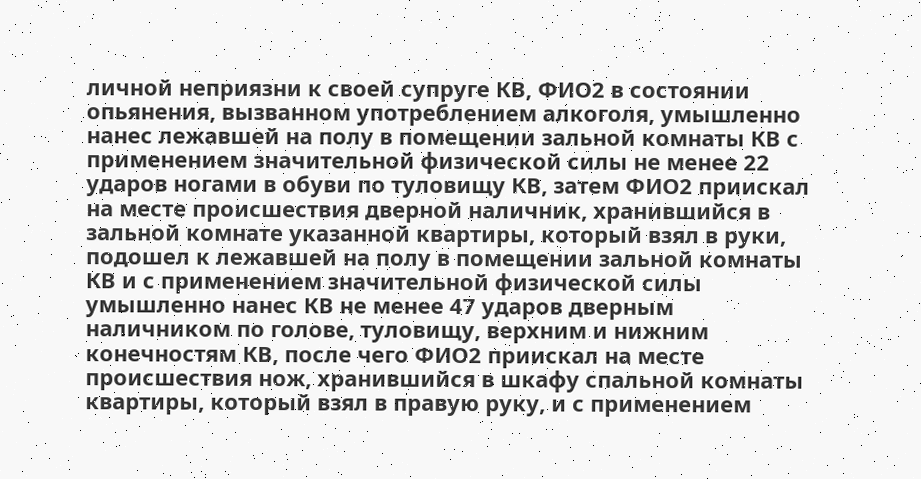личной неприязни к своей супруге КВ, ФИО2 в состоянии опьянения, вызванном употреблением алкоголя, умышленно нанес лежавшей на полу в помещении зальной комнаты КВ с применением значительной физической силы не менее 22 ударов ногами в обуви по туловищу КВ, затем ФИО2 приискал на месте происшествия дверной наличник, хранившийся в зальной комнате указанной квартиры, который взял в руки, подошел к лежавшей на полу в помещении зальной комнаты КВ и с применением значительной физической силы умышленно нанес КВ не менее 47 ударов дверным наличником по голове, туловищу, верхним и нижним конечностям КВ, после чего ФИО2 приискал на месте происшествия нож, хранившийся в шкафу спальной комнаты квартиры, который взял в правую руку, и с применением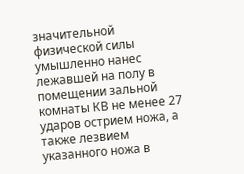значительной физической силы умышленно нанес лежавшей на полу в помещении зальной комнаты КВ не менее 27 ударов острием ножа, а также лезвием указанного ножа в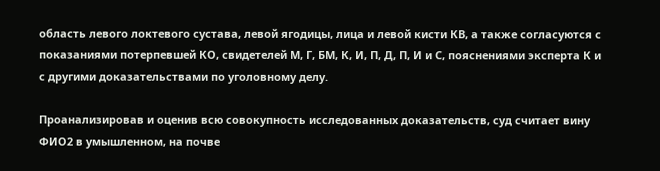область левого локтевого сустава, левой ягодицы, лица и левой кисти КВ, а также согласуются с показаниями потерпевшей КО, свидетелей М, Г, БМ, К, И, П, Д, П, И и С, пояснениями эксперта К и с другими доказательствами по уголовному делу.

Проанализировав и оценив всю совокупность исследованных доказательств, суд считает вину ФИО2 в умышленном, на почве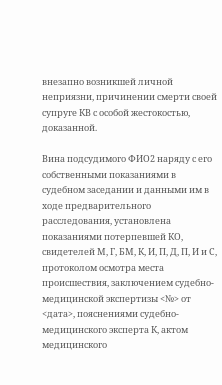внезапно возникшей личной неприязни, причинении смерти своей супруге КВ с особой жестокостью, доказанной.

Вина подсудимого ФИО2 наряду с его собственными показаниями в судебном заседании и данными им в ходе предварительного расследования, установлена показаниями потерпевшей КО, свидетелей М, Г, БМ, К, И, П, Д, П, И и С, протоколом осмотра места происшествия, заключением судебно-медицинской экспертизы <№> от <дата>, пояснениями судебно-медицинского эксперта К, актом медицинского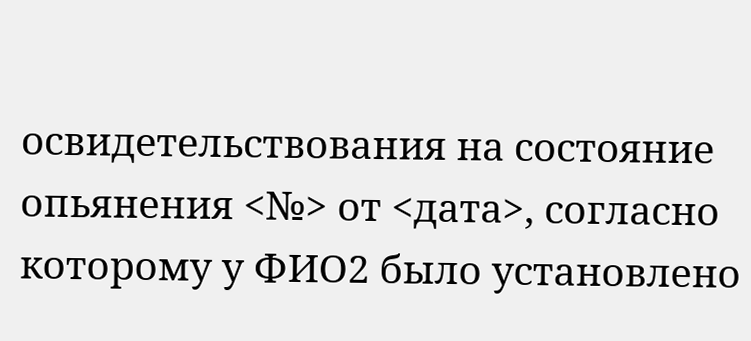освидетельствования на состояние опьянения <№> от <дата>, согласно которому у ФИО2 было установлено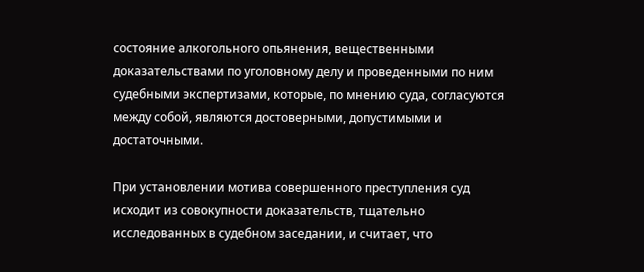состояние алкогольного опьянения, вещественными доказательствами по уголовному делу и проведенными по ним судебными экспертизами, которые, по мнению суда, согласуются между собой, являются достоверными, допустимыми и достаточными.

При установлении мотива совершенного преступления суд исходит из совокупности доказательств, тщательно исследованных в судебном заседании, и считает, что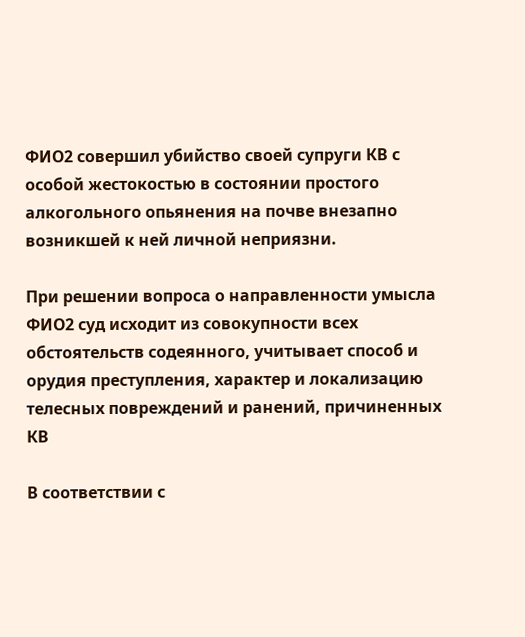ФИО2 совершил убийство своей супруги КВ с особой жестокостью в состоянии простого алкогольного опьянения на почве внезапно возникшей к ней личной неприязни.

При решении вопроса о направленности умысла ФИО2 суд исходит из совокупности всех обстоятельств содеянного, учитывает способ и орудия преступления, характер и локализацию телесных повреждений и ранений, причиненных КВ

В соответствии с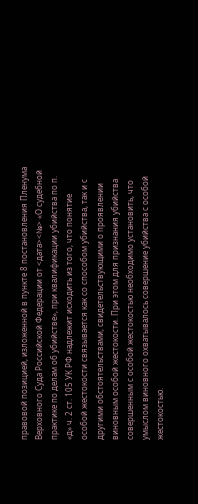правовой позицией, изложенной в пункте 8 постановления Пленума Верховного Суда Российской Федерации от <дата><№> «О судебной практике по делам об убийстве», при квалификации убийства по п. «д» ч. 2 ст. 105 УК РФ надлежит исходить из того, что понятие особой жестокости связывается как со способом убийства, так и с другими обстоятельствами, свидетельствующими о проявлении виновным особой жестокости. При этом для признания убийства совершенным с особой жестокостью необходимо установить, что умыслом виновного охватывалось совершение убийства с особой жестокостью.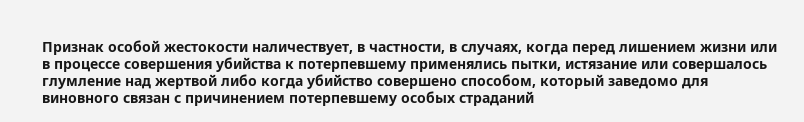Признак особой жестокости наличествует, в частности, в случаях, когда перед лишением жизни или в процессе совершения убийства к потерпевшему применялись пытки, истязание или совершалось глумление над жертвой либо когда убийство совершено способом, который заведомо для виновного связан с причинением потерпевшему особых страданий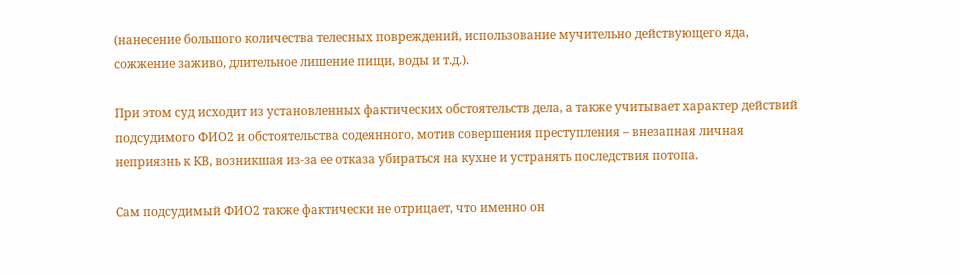(нанесение большого количества телесных повреждений, использование мучительно действующего яда, сожжение заживо, длительное лишение пищи, воды и т.д.).

При этом суд исходит из установленных фактических обстоятельств дела, а также учитывает характер действий подсудимого ФИО2 и обстоятельства содеянного, мотив совершения преступления – внезапная личная неприязнь к КВ, возникшая из-за ее отказа убираться на кухне и устранять последствия потопа.

Сам подсудимый ФИО2 также фактически не отрицает, что именно он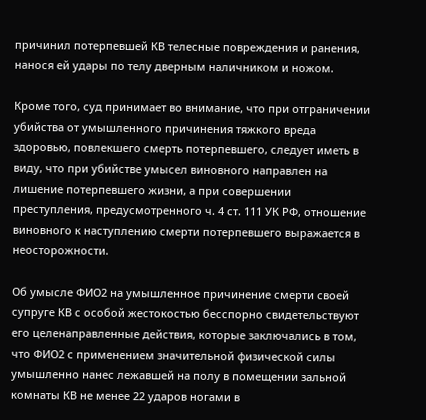причинил потерпевшей КВ телесные повреждения и ранения, нанося ей удары по телу дверным наличником и ножом.

Кроме того, суд принимает во внимание, что при отграничении убийства от умышленного причинения тяжкого вреда здоровью, повлекшего смерть потерпевшего, следует иметь в виду, что при убийстве умысел виновного направлен на лишение потерпевшего жизни, а при совершении преступления, предусмотренного ч. 4 ст. 111 УК РФ, отношение виновного к наступлению смерти потерпевшего выражается в неосторожности.

Об умысле ФИО2 на умышленное причинение смерти своей супруге КВ с особой жестокостью бесспорно свидетельствуют его целенаправленные действия, которые заключались в том, что ФИО2 с применением значительной физической силы умышленно нанес лежавшей на полу в помещении зальной комнаты КВ не менее 22 ударов ногами в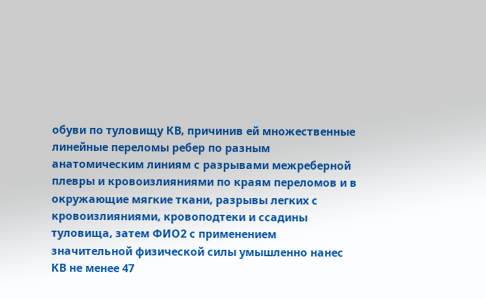обуви по туловищу КВ, причинив ей множественные линейные переломы ребер по разным анатомическим линиям с разрывами межреберной плевры и кровоизлияниями по краям переломов и в окружающие мягкие ткани, разрывы легких с кровоизлияниями, кровоподтеки и ссадины туловища, затем ФИО2 с применением значительной физической силы умышленно нанес КВ не менее 47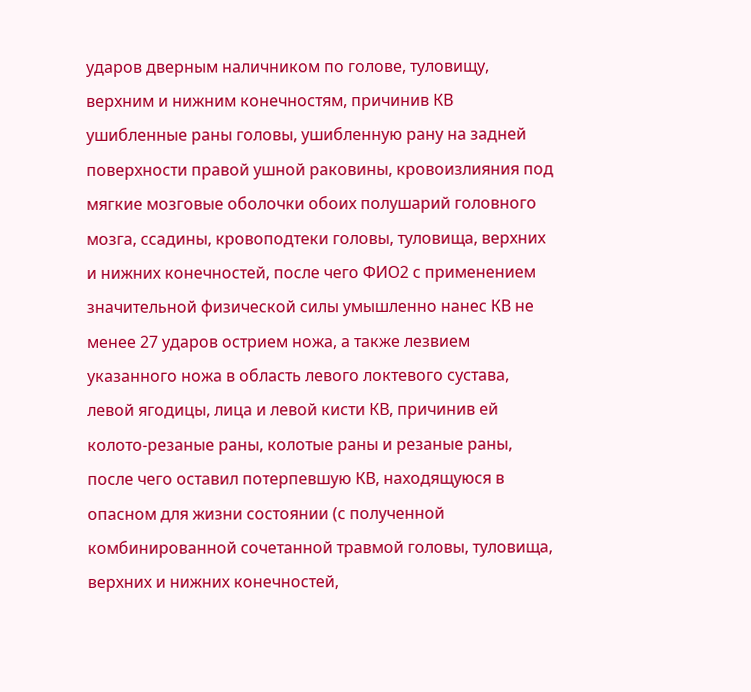ударов дверным наличником по голове, туловищу, верхним и нижним конечностям, причинив КВ ушибленные раны головы, ушибленную рану на задней поверхности правой ушной раковины, кровоизлияния под мягкие мозговые оболочки обоих полушарий головного мозга, ссадины, кровоподтеки головы, туловища, верхних и нижних конечностей, после чего ФИО2 с применением значительной физической силы умышленно нанес КВ не менее 27 ударов острием ножа, а также лезвием указанного ножа в область левого локтевого сустава, левой ягодицы, лица и левой кисти КВ, причинив ей колото-резаные раны, колотые раны и резаные раны, после чего оставил потерпевшую КВ, находящуюся в опасном для жизни состоянии (с полученной комбинированной сочетанной травмой головы, туловища, верхних и нижних конечностей,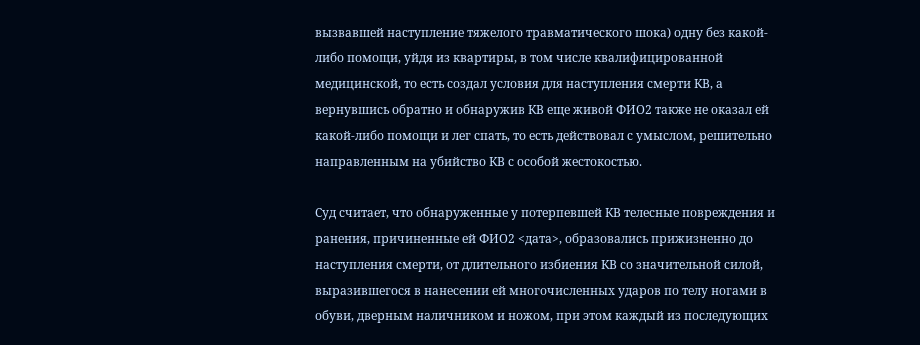вызвавшей наступление тяжелого травматического шока) одну без какой-либо помощи, уйдя из квартиры, в том числе квалифицированной медицинской, то есть создал условия для наступления смерти КВ, а вернувшись обратно и обнаружив КВ еще живой ФИО2 также не оказал ей какой-либо помощи и лег спать, то есть действовал с умыслом, решительно направленным на убийство КВ с особой жестокостью.

Суд считает, что обнаруженные у потерпевшей КВ телесные повреждения и ранения, причиненные ей ФИО2 <дата>, образовались прижизненно до наступления смерти, от длительного избиения КВ со значительной силой, выразившегося в нанесении ей многочисленных ударов по телу ногами в обуви, дверным наличником и ножом, при этом каждый из последующих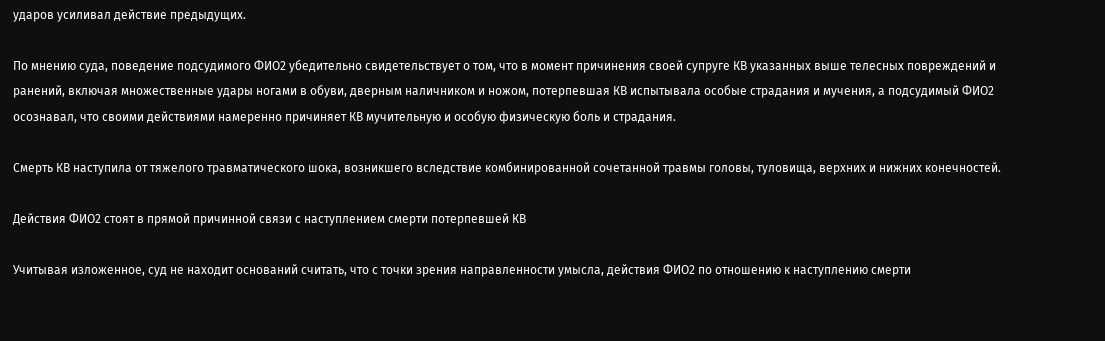ударов усиливал действие предыдущих.

По мнению суда, поведение подсудимого ФИО2 убедительно свидетельствует о том, что в момент причинения своей супруге КВ указанных выше телесных повреждений и ранений, включая множественные удары ногами в обуви, дверным наличником и ножом, потерпевшая КВ испытывала особые страдания и мучения, а подсудимый ФИО2 осознавал, что своими действиями намеренно причиняет КВ мучительную и особую физическую боль и страдания.

Смерть КВ наступила от тяжелого травматического шока, возникшего вследствие комбинированной сочетанной травмы головы, туловища, верхних и нижних конечностей.

Действия ФИО2 стоят в прямой причинной связи с наступлением смерти потерпевшей КВ

Учитывая изложенное, суд не находит оснований считать, что с точки зрения направленности умысла, действия ФИО2 по отношению к наступлению смерти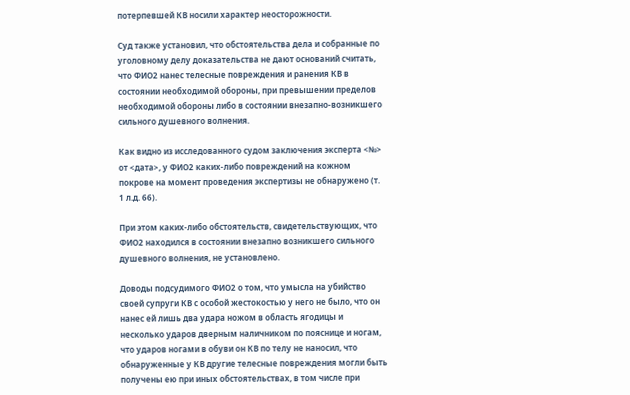потерпевшей КВ носили характер неосторожности.

Суд также установил, что обстоятельства дела и собранные по уголовному делу доказательства не дают оснований считать, что ФИО2 нанес телесные повреждения и ранения КВ в состоянии необходимой обороны, при превышении пределов необходимой обороны либо в состоянии внезапно-возникшего сильного душевного волнения.

Как видно из исследованного судом заключения эксперта <№> от <дата>, у ФИО2 каких-либо повреждений на кожном покрове на момент проведения экспертизы не обнаружено (т. 1 л.д. 66).

При этом каких-либо обстоятельств, свидетельствующих, что ФИО2 находился в состоянии внезапно возникшего сильного душевного волнения, не установлено.

Доводы подсудимого ФИО2 о том, что умысла на убийство своей супруги КВ с особой жестокостью у него не было, что он нанес ей лишь два удара ножом в область ягодицы и несколько ударов дверным наличником по пояснице и ногам, что ударов ногами в обуви он КВ по телу не наносил, что обнаруженные у КВ другие телесные повреждения могли быть получены ею при иных обстоятельствах, в том числе при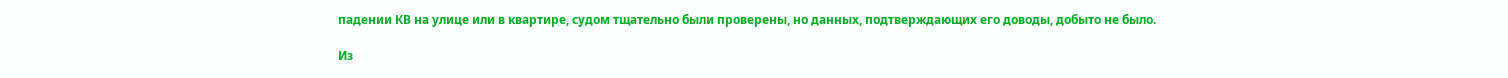падении КВ на улице или в квартире, судом тщательно были проверены, но данных, подтверждающих его доводы, добыто не было.

Из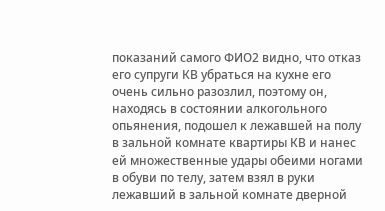показаний самого ФИО2 видно, что отказ его супруги КВ убраться на кухне его очень сильно разозлил, поэтому он, находясь в состоянии алкогольного опьянения, подошел к лежавшей на полу в зальной комнате квартиры КВ и нанес ей множественные удары обеими ногами в обуви по телу, затем взял в руки лежавший в зальной комнате дверной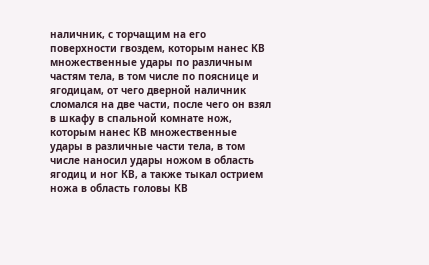наличник, с торчащим на его поверхности гвоздем, которым нанес КВ множественные удары по различным частям тела, в том числе по пояснице и ягодицам, от чего дверной наличник сломался на две части, после чего он взял в шкафу в спальной комнате нож, которым нанес КВ множественные удары в различные части тела, в том числе наносил удары ножом в область ягодиц и ног КВ, а также тыкал острием ножа в область головы КВ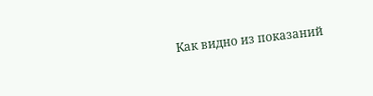Как видно из показаний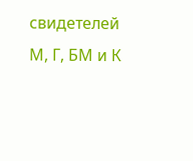свидетелей М, Г, БМ и К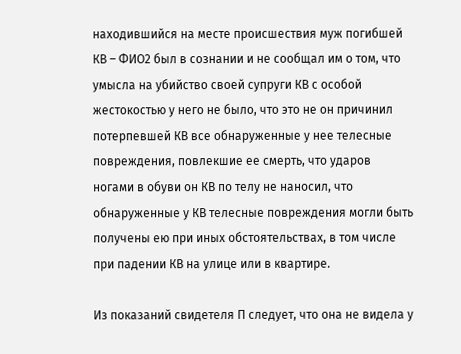находившийся на месте происшествия муж погибшей КВ – ФИО2 был в сознании и не сообщал им о том, что умысла на убийство своей супруги КВ с особой жестокостью у него не было, что это не он причинил потерпевшей КВ все обнаруженные у нее телесные повреждения, повлекшие ее смерть, что ударов ногами в обуви он КВ по телу не наносил, что обнаруженные у КВ телесные повреждения могли быть получены ею при иных обстоятельствах, в том числе при падении КВ на улице или в квартире.

Из показаний свидетеля П следует, что она не видела у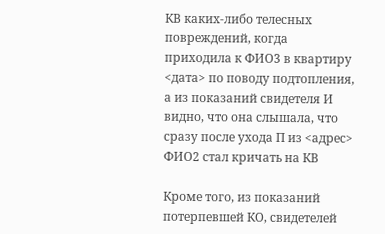КВ каких-либо телесных повреждений, когда приходила к ФИО3 в квартиру <дата> по поводу подтопления, а из показаний свидетеля И видно, что она слышала, что сразу после ухода П из <адрес> ФИО2 стал кричать на КВ

Кроме того, из показаний потерпевшей КО, свидетелей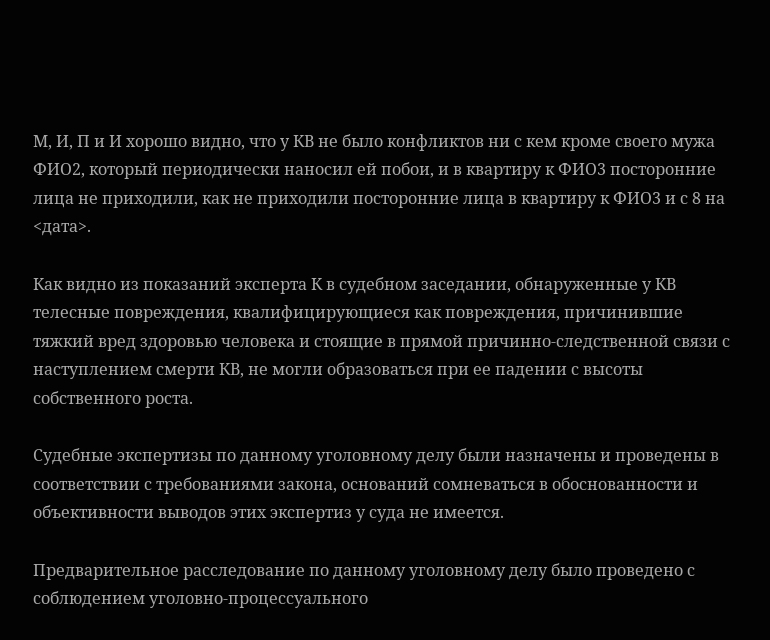М, И, П и И хорошо видно, что у КВ не было конфликтов ни с кем кроме своего мужа ФИО2, который периодически наносил ей побои, и в квартиру к ФИО3 посторонние лица не приходили, как не приходили посторонние лица в квартиру к ФИО3 и с 8 на <дата>.

Как видно из показаний эксперта К в судебном заседании, обнаруженные у КВ телесные повреждения, квалифицирующиеся как повреждения, причинившие тяжкий вред здоровью человека и стоящие в прямой причинно-следственной связи с наступлением смерти КВ, не могли образоваться при ее падении с высоты собственного роста.

Судебные экспертизы по данному уголовному делу были назначены и проведены в соответствии с требованиями закона, оснований сомневаться в обоснованности и объективности выводов этих экспертиз у суда не имеется.

Предварительное расследование по данному уголовному делу было проведено с соблюдением уголовно-процессуального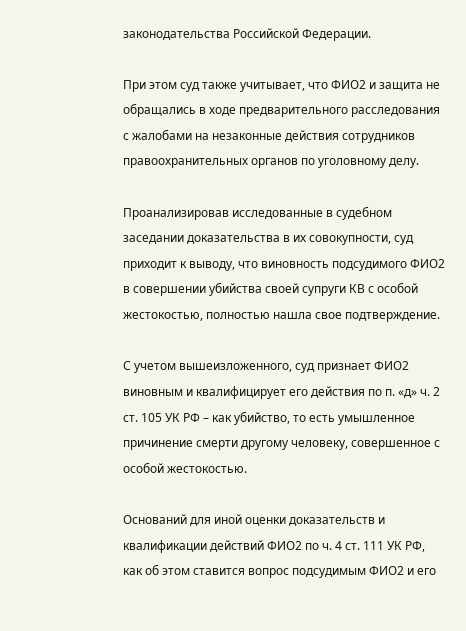законодательства Российской Федерации.

При этом суд также учитывает, что ФИО2 и защита не обращались в ходе предварительного расследования с жалобами на незаконные действия сотрудников правоохранительных органов по уголовному делу.

Проанализировав исследованные в судебном заседании доказательства в их совокупности, суд приходит к выводу, что виновность подсудимого ФИО2 в совершении убийства своей супруги КВ с особой жестокостью, полностью нашла свое подтверждение.

С учетом вышеизложенного, суд признает ФИО2 виновным и квалифицирует его действия по п. «д» ч. 2 ст. 105 УК РФ – как убийство, то есть умышленное причинение смерти другому человеку, совершенное с особой жестокостью.

Оснований для иной оценки доказательств и квалификации действий ФИО2 по ч. 4 ст. 111 УК РФ, как об этом ставится вопрос подсудимым ФИО2 и его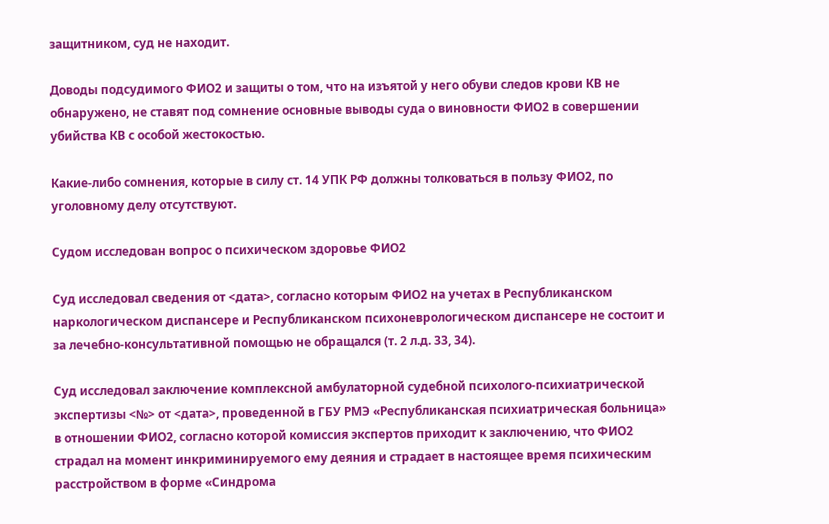защитником, суд не находит.

Доводы подсудимого ФИО2 и защиты о том, что на изъятой у него обуви следов крови КВ не обнаружено, не ставят под сомнение основные выводы суда о виновности ФИО2 в совершении убийства КВ с особой жестокостью.

Какие-либо сомнения, которые в силу ст. 14 УПК РФ должны толковаться в пользу ФИО2, по уголовному делу отсутствуют.

Судом исследован вопрос о психическом здоровье ФИО2

Суд исследовал сведения от <дата>, согласно которым ФИО2 на учетах в Республиканском наркологическом диспансере и Республиканском психоневрологическом диспансере не состоит и за лечебно-консультативной помощью не обращался (т. 2 л.д. 33, 34).

Суд исследовал заключение комплексной амбулаторной судебной психолого-психиатрической экспертизы <№> от <дата>, проведенной в ГБУ РМЭ «Республиканская психиатрическая больница» в отношении ФИО2, согласно которой комиссия экспертов приходит к заключению, что ФИО2 страдал на момент инкриминируемого ему деяния и страдает в настоящее время психическим расстройством в форме «Синдрома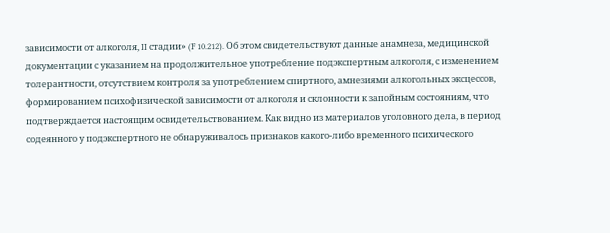зависимости от алкоголя, II стадии» (F 10.212). Об этом свидетельствуют данные анамнеза, медицинской документации с указанием на продолжительное употребление подэкспертным алкоголя, с изменением толерантности, отсутствием контроля за употреблением спиртного, амнезиями алкогольных эксцессов, формированием психофизической зависимости от алкоголя и склонности к запойным состояниям, что подтверждается настоящим освидетельствованием. Как видно из материалов уголовного дела, в период содеянного у подэкспертного не обнаруживалось признаков какого-либо временного психического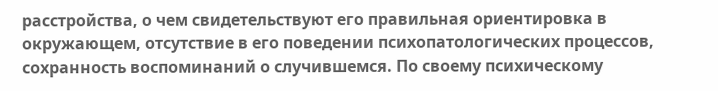расстройства, о чем свидетельствуют его правильная ориентировка в окружающем, отсутствие в его поведении психопатологических процессов, сохранность воспоминаний о случившемся. По своему психическому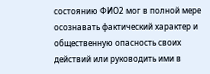состоянию ФИО2 мог в полной мере осознавать фактический характер и общественную опасность своих действий или руководить ими в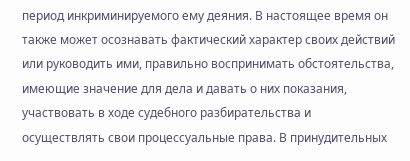период инкриминируемого ему деяния. В настоящее время он также может осознавать фактический характер своих действий или руководить ими, правильно воспринимать обстоятельства, имеющие значение для дела и давать о них показания, участвовать в ходе судебного разбирательства и осуществлять свои процессуальные права. В принудительных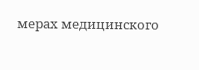мерах медицинского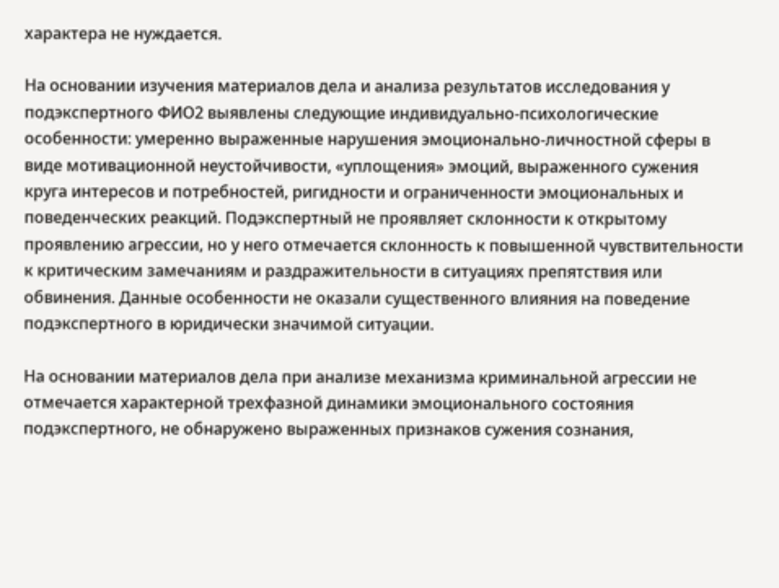характера не нуждается.

На основании изучения материалов дела и анализа результатов исследования у подэкспертного ФИО2 выявлены следующие индивидуально-психологические особенности: умеренно выраженные нарушения эмоционально-личностной сферы в виде мотивационной неустойчивости, «уплощения» эмоций, выраженного сужения круга интересов и потребностей, ригидности и ограниченности эмоциональных и поведенческих реакций. Подэкспертный не проявляет склонности к открытому проявлению агрессии, но у него отмечается склонность к повышенной чувствительности к критическим замечаниям и раздражительности в ситуациях препятствия или обвинения. Данные особенности не оказали существенного влияния на поведение подэкспертного в юридически значимой ситуации.

На основании материалов дела при анализе механизма криминальной агрессии не отмечается характерной трехфазной динамики эмоционального состояния подэкспертного, не обнаружено выраженных признаков сужения сознания,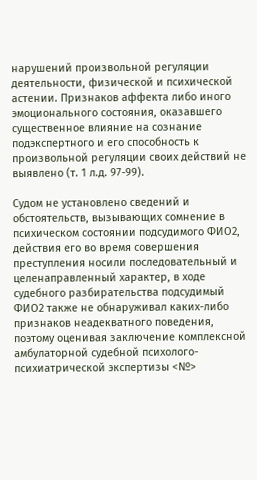нарушений произвольной регуляции деятельности, физической и психической астении. Признаков аффекта либо иного эмоционального состояния, оказавшего существенное влияние на сознание подэкспертного и его способность к произвольной регуляции своих действий не выявлено (т. 1 л.д. 97-99).

Судом не установлено сведений и обстоятельств, вызывающих сомнение в психическом состоянии подсудимого ФИО2, действия его во время совершения преступления носили последовательный и целенаправленный характер, в ходе судебного разбирательства подсудимый ФИО2 также не обнаруживал каких-либо признаков неадекватного поведения, поэтому оценивая заключение комплексной амбулаторной судебной психолого-психиатрической экспертизы <№>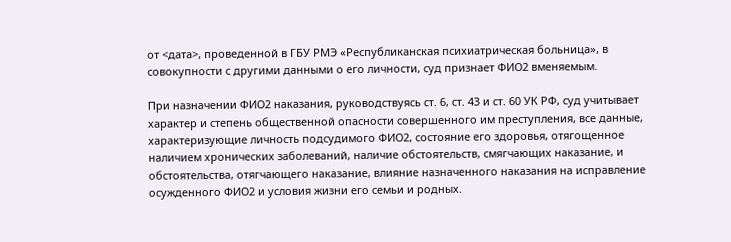от <дата>, проведенной в ГБУ РМЭ «Республиканская психиатрическая больница», в совокупности с другими данными о его личности, суд признает ФИО2 вменяемым.

При назначении ФИО2 наказания, руководствуясь ст. 6, ст. 43 и ст. 60 УК РФ, суд учитывает характер и степень общественной опасности совершенного им преступления, все данные, характеризующие личность подсудимого ФИО2, состояние его здоровья, отягощенное наличием хронических заболеваний, наличие обстоятельств, смягчающих наказание, и обстоятельства, отягчающего наказание, влияние назначенного наказания на исправление осужденного ФИО2 и условия жизни его семьи и родных.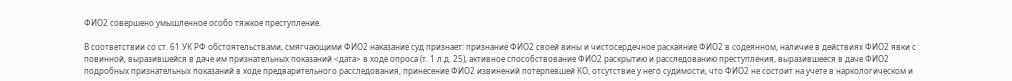ФИО2 совершено умышленное особо тяжкое преступление.

В соответствии со ст. 61 УК РФ обстоятельствами, смягчающими ФИО2 наказание суд признает: признание ФИО2 своей вины и чистосердечное раскаяние ФИО2 в содеянном, наличие в действиях ФИО2 явки с повинной, выразившейся в даче им признательных показаний <дата> в ходе опроса (т. 1 л.д. 25), активное способствование ФИО2 раскрытию и расследованию преступления, выразившееся в даче ФИО2 подробных признательных показаний в ходе предварительного расследования, принесение ФИО2 извинений потерпевшей КО, отсутствие у него судимости, что ФИО2 не состоит на учете в наркологическом и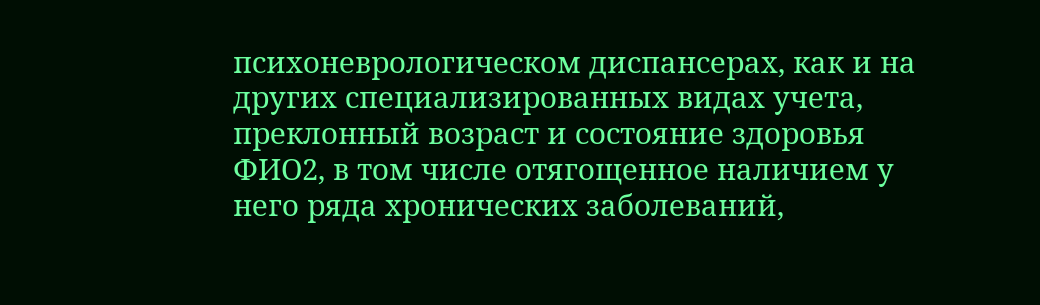психоневрологическом диспансерах, как и на других специализированных видах учета, преклонный возраст и состояние здоровья ФИО2, в том числе отягощенное наличием у него ряда хронических заболеваний,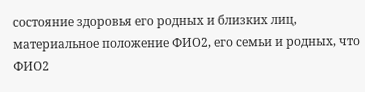состояние здоровья его родных и близких лиц, материальное положение ФИО2, его семьи и родных, что ФИО2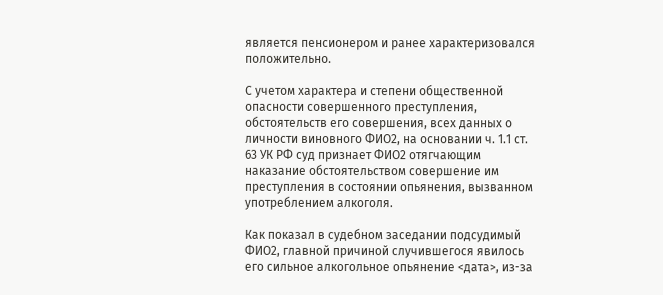является пенсионером и ранее характеризовался положительно.

С учетом характера и степени общественной опасности совершенного преступления, обстоятельств его совершения, всех данных о личности виновного ФИО2, на основании ч. 1.1 ст. 63 УК РФ суд признает ФИО2 отягчающим наказание обстоятельством совершение им преступления в состоянии опьянения, вызванном употреблением алкоголя.

Как показал в судебном заседании подсудимый ФИО2, главной причиной случившегося явилось его сильное алкогольное опьянение <дата>, из-за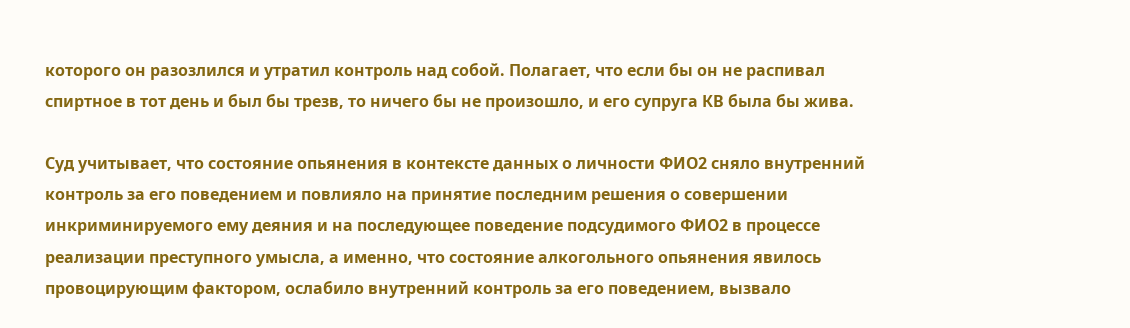которого он разозлился и утратил контроль над собой. Полагает, что если бы он не распивал спиртное в тот день и был бы трезв, то ничего бы не произошло, и его супруга КВ была бы жива.

Суд учитывает, что состояние опьянения в контексте данных о личности ФИО2 сняло внутренний контроль за его поведением и повлияло на принятие последним решения о совершении инкриминируемого ему деяния и на последующее поведение подсудимого ФИО2 в процессе реализации преступного умысла, а именно, что состояние алкогольного опьянения явилось провоцирующим фактором, ослабило внутренний контроль за его поведением, вызвало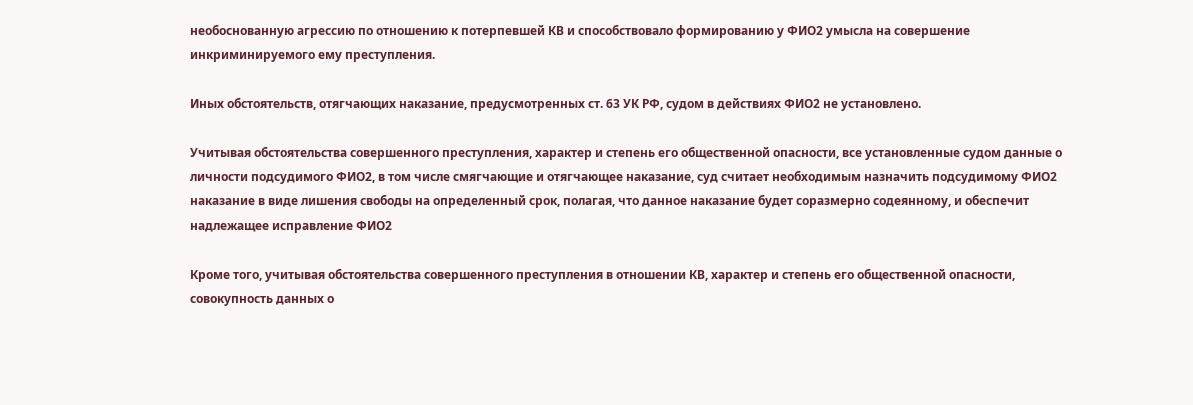необоснованную агрессию по отношению к потерпевшей КВ и способствовало формированию у ФИО2 умысла на совершение инкриминируемого ему преступления.

Иных обстоятельств, отягчающих наказание, предусмотренных ст. 63 УК РФ, судом в действиях ФИО2 не установлено.

Учитывая обстоятельства совершенного преступления, характер и степень его общественной опасности, все установленные судом данные о личности подсудимого ФИО2, в том числе смягчающие и отягчающее наказание, суд считает необходимым назначить подсудимому ФИО2 наказание в виде лишения свободы на определенный срок, полагая, что данное наказание будет соразмерно содеянному, и обеспечит надлежащее исправление ФИО2

Кроме того, учитывая обстоятельства совершенного преступления в отношении КВ, характер и степень его общественной опасности, совокупность данных о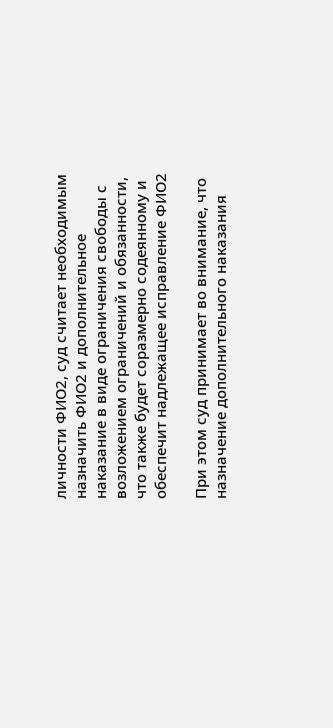личности ФИО2, суд считает необходимым назначить ФИО2 и дополнительное наказание в виде ограничения свободы с возложением ограничений и обязанности, что также будет соразмерно содеянному и обеспечит надлежащее исправление ФИО2

При этом суд принимает во внимание, что назначение дополнительного наказания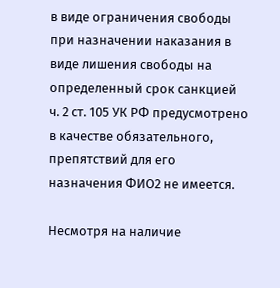в виде ограничения свободы при назначении наказания в виде лишения свободы на определенный срок санкцией ч. 2 ст. 105 УК РФ предусмотрено в качестве обязательного, препятствий для его назначения ФИО2 не имеется.

Несмотря на наличие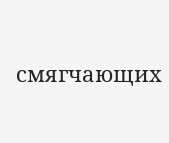смягчающих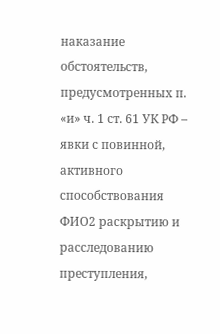наказание обстоятельств, предусмотренных п. «и» ч. 1 ст. 61 УК РФ – явки с повинной, активного способствования ФИО2 раскрытию и расследованию преступления,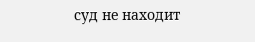суд не находит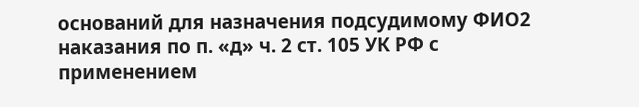оснований для назначения подсудимому ФИО2 наказания по п. «д» ч. 2 ст. 105 УК РФ с применением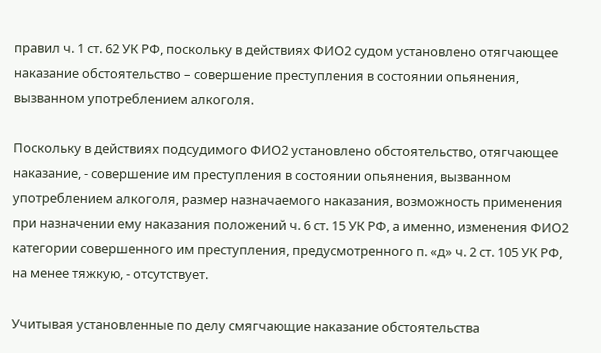правил ч. 1 ст. 62 УК РФ, поскольку в действиях ФИО2 судом установлено отягчающее наказание обстоятельство – совершение преступления в состоянии опьянения, вызванном употреблением алкоголя.

Поскольку в действиях подсудимого ФИО2 установлено обстоятельство, отягчающее наказание, - совершение им преступления в состоянии опьянения, вызванном употреблением алкоголя, размер назначаемого наказания, возможность применения при назначении ему наказания положений ч. 6 ст. 15 УК РФ, а именно, изменения ФИО2 категории совершенного им преступления, предусмотренного п. «д» ч. 2 ст. 105 УК РФ, на менее тяжкую, - отсутствует.

Учитывая установленные по делу смягчающие наказание обстоятельства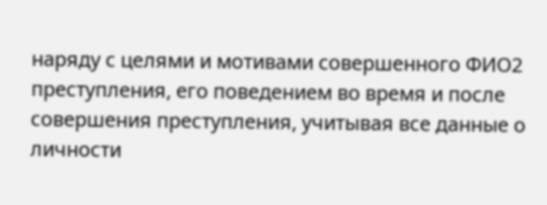наряду с целями и мотивами совершенного ФИО2 преступления, его поведением во время и после совершения преступления, учитывая все данные о личности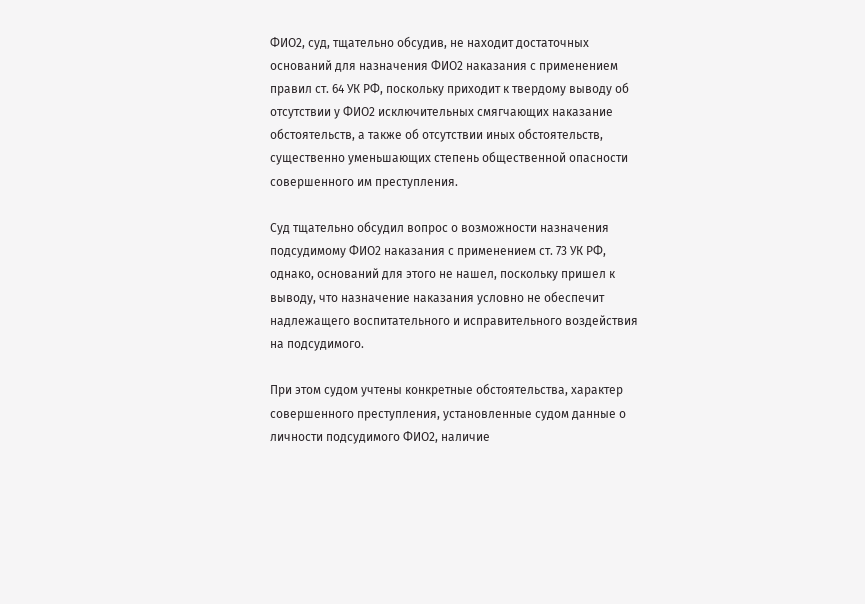ФИО2, суд, тщательно обсудив, не находит достаточных оснований для назначения ФИО2 наказания с применением правил ст. 64 УК РФ, поскольку приходит к твердому выводу об отсутствии у ФИО2 исключительных смягчающих наказание обстоятельств, а также об отсутствии иных обстоятельств, существенно уменьшающих степень общественной опасности совершенного им преступления.

Суд тщательно обсудил вопрос о возможности назначения подсудимому ФИО2 наказания с применением ст. 73 УК РФ, однако, оснований для этого не нашел, поскольку пришел к выводу, что назначение наказания условно не обеспечит надлежащего воспитательного и исправительного воздействия на подсудимого.

При этом судом учтены конкретные обстоятельства, характер совершенного преступления, установленные судом данные о личности подсудимого ФИО2, наличие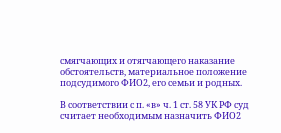смягчающих и отягчающего наказание обстоятельств, материальное положение подсудимого ФИО2, его семьи и родных.

В соответствии с п. «в» ч. 1 ст. 58 УК РФ суд считает необходимым назначить ФИО2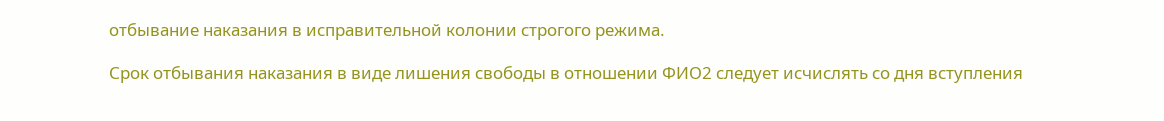отбывание наказания в исправительной колонии строгого режима.

Срок отбывания наказания в виде лишения свободы в отношении ФИО2 следует исчислять со дня вступления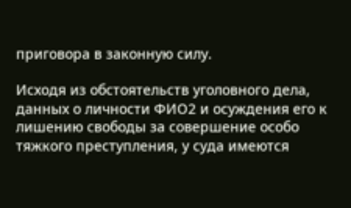приговора в законную силу.

Исходя из обстоятельств уголовного дела, данных о личности ФИО2 и осуждения его к лишению свободы за совершение особо тяжкого преступления, у суда имеются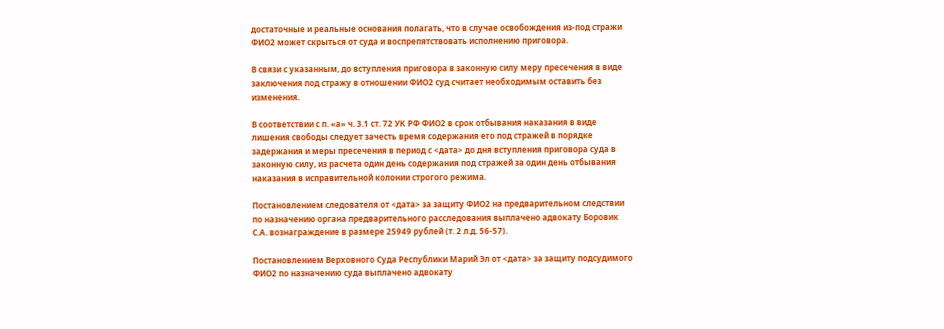достаточные и реальные основания полагать, что в случае освобождения из-под стражи ФИО2 может скрыться от суда и воспрепятствовать исполнению приговора.

В связи с указанным, до вступления приговора в законную силу меру пресечения в виде заключения под стражу в отношении ФИО2 суд считает необходимым оставить без изменения.

В соответствии с п. «а» ч. 3.1 ст. 72 УК РФ ФИО2 в срок отбывания наказания в виде лишения свободы следует зачесть время содержания его под стражей в порядке задержания и меры пресечения в период с <дата> до дня вступления приговора суда в законную силу, из расчета один день содержания под стражей за один день отбывания наказания в исправительной колонии строгого режима.

Постановлением следователя от <дата> за защиту ФИО2 на предварительном следствии по назначению органа предварительного расследования выплачено адвокату Боровик С.А. вознаграждение в размере 25949 рублей (т. 2 л.д. 56-57).

Постановлением Верховного Суда Республики Марий Эл от <дата> за защиту подсудимого ФИО2 по назначению суда выплачено адвокату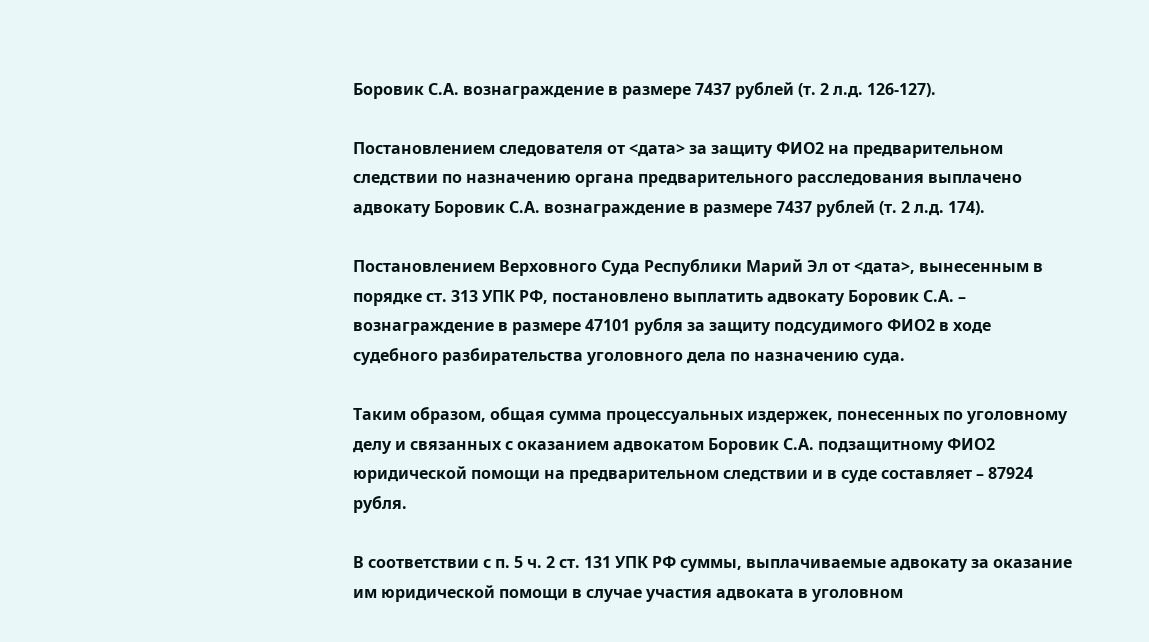Боровик С.А. вознаграждение в размере 7437 рублей (т. 2 л.д. 126-127).

Постановлением следователя от <дата> за защиту ФИО2 на предварительном следствии по назначению органа предварительного расследования выплачено адвокату Боровик С.А. вознаграждение в размере 7437 рублей (т. 2 л.д. 174).

Постановлением Верховного Суда Республики Марий Эл от <дата>, вынесенным в порядке ст. 313 УПК РФ, постановлено выплатить адвокату Боровик С.А. – вознаграждение в размере 47101 рубля за защиту подсудимого ФИО2 в ходе судебного разбирательства уголовного дела по назначению суда.

Таким образом, общая сумма процессуальных издержек, понесенных по уголовному делу и связанных с оказанием адвокатом Боровик С.А. подзащитному ФИО2 юридической помощи на предварительном следствии и в суде составляет – 87924 рубля.

В соответствии с п. 5 ч. 2 ст. 131 УПК РФ суммы, выплачиваемые адвокату за оказание им юридической помощи в случае участия адвоката в уголовном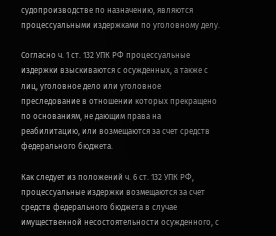судопроизводстве по назначению, являются процессуальными издержками по уголовному делу.

Согласно ч. 1 ст. 132 УПК РФ процессуальные издержки взыскиваются с осужденных, а также с лиц, уголовное дело или уголовное преследование в отношении которых прекращено по основаниям, не дающим права на реабилитацию, или возмещаются за счет средств федерального бюджета.

Как следует из положений ч. 6 ст. 132 УПК РФ, процессуальные издержки возмещаются за счет средств федерального бюджета в случае имущественной несостоятельности осужденного, с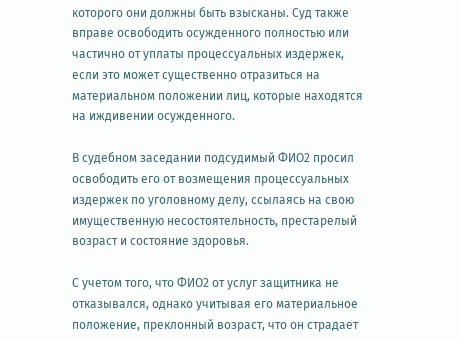которого они должны быть взысканы. Суд также вправе освободить осужденного полностью или частично от уплаты процессуальных издержек, если это может существенно отразиться на материальном положении лиц, которые находятся на иждивении осужденного.

В судебном заседании подсудимый ФИО2 просил освободить его от возмещения процессуальных издержек по уголовному делу, ссылаясь на свою имущественную несостоятельность, престарелый возраст и состояние здоровья.

С учетом того, что ФИО2 от услуг защитника не отказывался, однако учитывая его материальное положение, преклонный возраст, что он страдает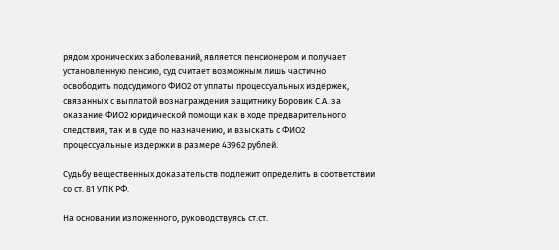рядом хронических заболеваний, является пенсионером и получает установленную пенсию, суд считает возможным лишь частично освободить подсудимого ФИО2 от уплаты процессуальных издержек, связанных с выплатой вознаграждения защитнику Боровик С.А. за оказание ФИО2 юридической помощи как в ходе предварительного следствия, так и в суде по назначению, и взыскать с ФИО2 процессуальные издержки в размере 43962 рублей.

Судьбу вещественных доказательств подлежит определить в соответствии со ст. 81 УПК РФ.

На основании изложенного, руководствуясь ст.ст.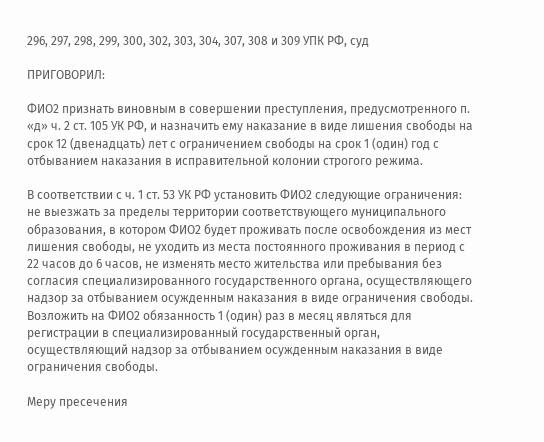296, 297, 298, 299, 300, 302, 303, 304, 307, 308 и 309 УПК РФ, суд

ПРИГОВОРИЛ:

ФИО2 признать виновным в совершении преступления, предусмотренного п. «д» ч. 2 ст. 105 УК РФ, и назначить ему наказание в виде лишения свободы на срок 12 (двенадцать) лет с ограничением свободы на срок 1 (один) год с отбыванием наказания в исправительной колонии строгого режима.

В соответствии с ч. 1 ст. 53 УК РФ установить ФИО2 следующие ограничения: не выезжать за пределы территории соответствующего муниципального образования, в котором ФИО2 будет проживать после освобождения из мест лишения свободы, не уходить из места постоянного проживания в период с 22 часов до 6 часов, не изменять место жительства или пребывания без согласия специализированного государственного органа, осуществляющего надзор за отбыванием осужденным наказания в виде ограничения свободы. Возложить на ФИО2 обязанность 1 (один) раз в месяц являться для регистрации в специализированный государственный орган, осуществляющий надзор за отбыванием осужденным наказания в виде ограничения свободы.

Меру пресечения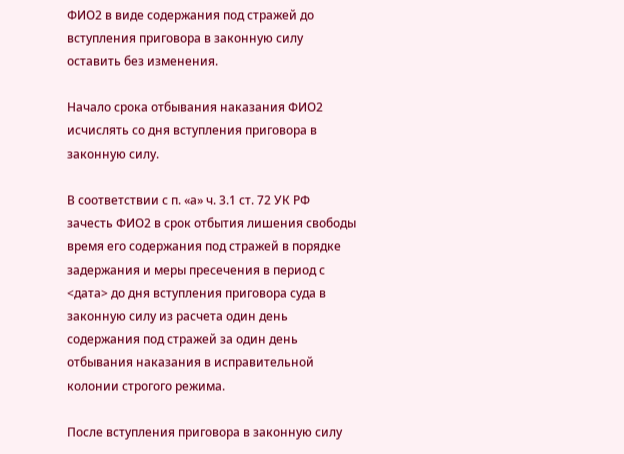ФИО2 в виде содержания под стражей до вступления приговора в законную силу оставить без изменения.

Начало срока отбывания наказания ФИО2 исчислять со дня вступления приговора в законную силу.

В соответствии с п. «а» ч. 3.1 ст. 72 УК РФ зачесть ФИО2 в срок отбытия лишения свободы время его содержания под стражей в порядке задержания и меры пресечения в период с <дата> до дня вступления приговора суда в законную силу из расчета один день содержания под стражей за один день отбывания наказания в исправительной колонии строгого режима.

После вступления приговора в законную силу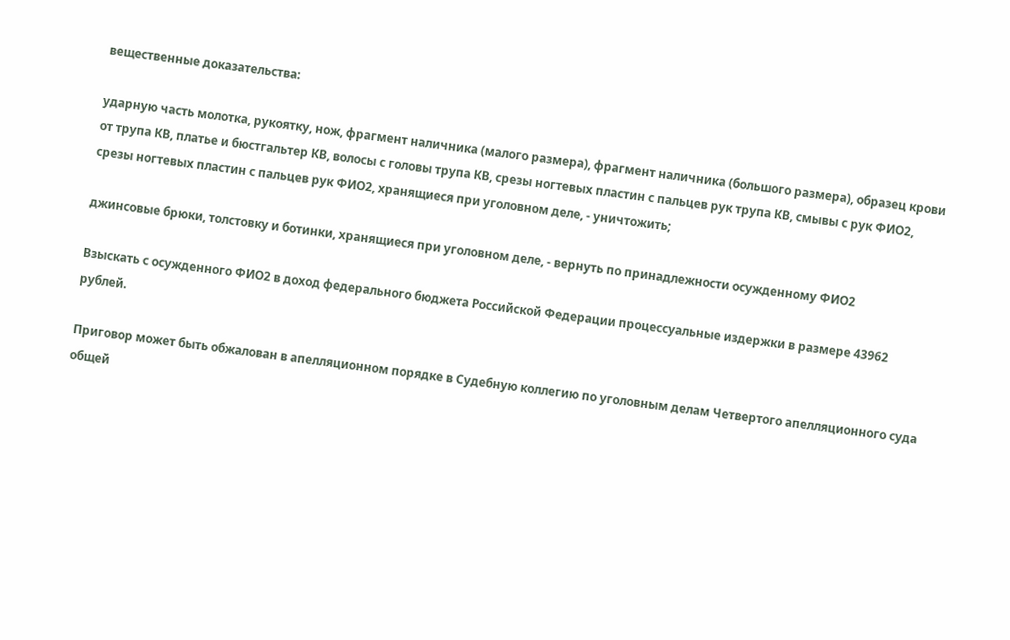вещественные доказательства:

ударную часть молотка, рукоятку, нож, фрагмент наличника (малого размера), фрагмент наличника (большого размера), образец крови от трупа КВ, платье и бюстгальтер КВ, волосы с головы трупа КВ, срезы ногтевых пластин с пальцев рук трупа КВ, смывы с рук ФИО2, срезы ногтевых пластин с пальцев рук ФИО2, хранящиеся при уголовном деле, - уничтожить;

джинсовые брюки, толстовку и ботинки, хранящиеся при уголовном деле, - вернуть по принадлежности осужденному ФИО2

Взыскать с осужденного ФИО2 в доход федерального бюджета Российской Федерации процессуальные издержки в размере 43962 рублей.

Приговор может быть обжалован в апелляционном порядке в Судебную коллегию по уголовным делам Четвертого апелляционного суда общей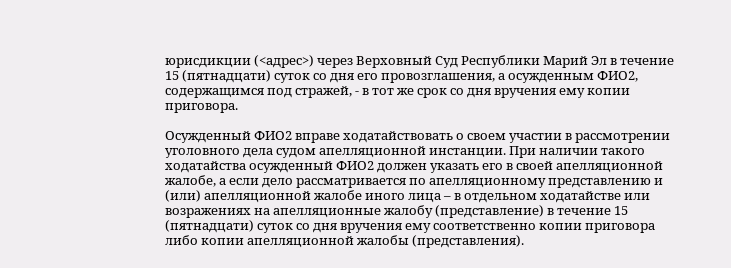юрисдикции (<адрес>) через Верховный Суд Республики Марий Эл в течение 15 (пятнадцати) суток со дня его провозглашения, а осужденным ФИО2, содержащимся под стражей, - в тот же срок со дня вручения ему копии приговора.

Осужденный ФИО2 вправе ходатайствовать о своем участии в рассмотрении уголовного дела судом апелляционной инстанции. При наличии такого ходатайства осужденный ФИО2 должен указать его в своей апелляционной жалобе, а если дело рассматривается по апелляционному представлению и (или) апелляционной жалобе иного лица – в отдельном ходатайстве или возражениях на апелляционные жалобу (представление) в течение 15 (пятнадцати) суток со дня вручения ему соответственно копии приговора либо копии апелляционной жалобы (представления).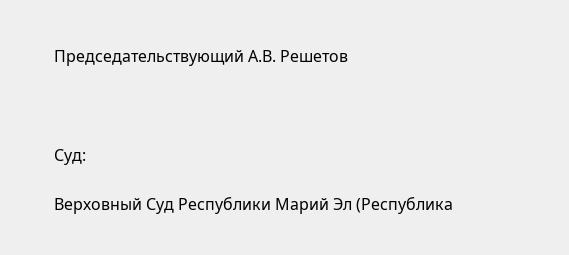Председательствующий А.В. Решетов



Суд:

Верховный Суд Республики Марий Эл (Республика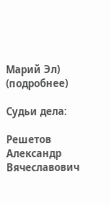Марий Эл) (подробнее)

Судьи дела:

Решетов Александр Вячеславович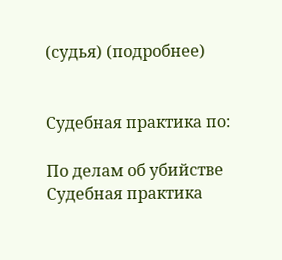(судья) (подробнее)


Судебная практика по:

По делам об убийстве
Судебная практика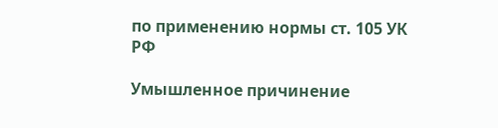по применению нормы ст. 105 УК РФ

Умышленное причинение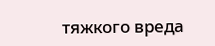тяжкого вреда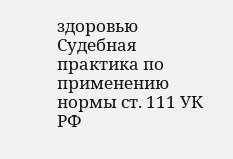здоровью
Судебная практика по применению нормы ст. 111 УК РФ